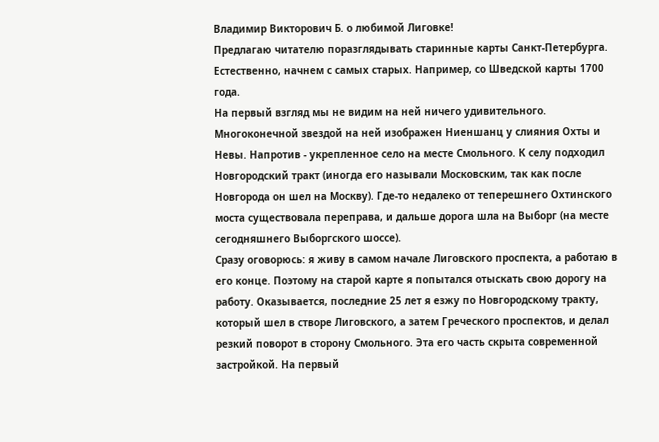Владимир Викторович Б. о любимой Лиговке!
Предлагаю читателю поразглядывать старинные карты Санкт-Петербурга.
Естественно, начнем с самых старых. Например, со Шведской карты 1700 года.
На первый взгляд мы не видим на ней ничего удивительного. Многоконечной звездой на ней изображен Ниеншанц у слияния Охты и Невы. Напротив - укрепленное село на месте Смольного. К селу подходил Новгородский тракт (иногда его называли Московским, так как после Новгорода он шел на Москву). Где-то недалеко от теперешнего Охтинского моста существовала переправа, и дальше дорога шла на Выборг (на месте сегодняшнего Выборгского шоссе).
Сразу оговорюсь: я живу в самом начале Лиговского проспекта, а работаю в его конце. Поэтому на старой карте я попытался отыскать свою дорогу на работу. Оказывается, последние 25 лет я езжу по Новгородскому тракту, который шел в створе Лиговского, а затем Греческого проспектов, и делал резкий поворот в сторону Смольного. Эта его часть скрыта современной застройкой. На первый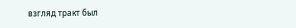взгляд тракт был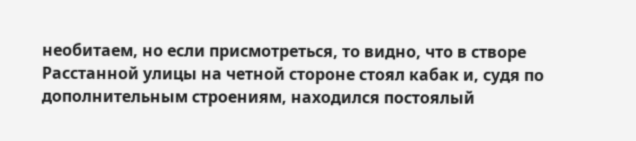необитаем, но если присмотреться, то видно, что в створе Расстанной улицы на четной стороне стоял кабак и, судя по дополнительным строениям, находился постоялый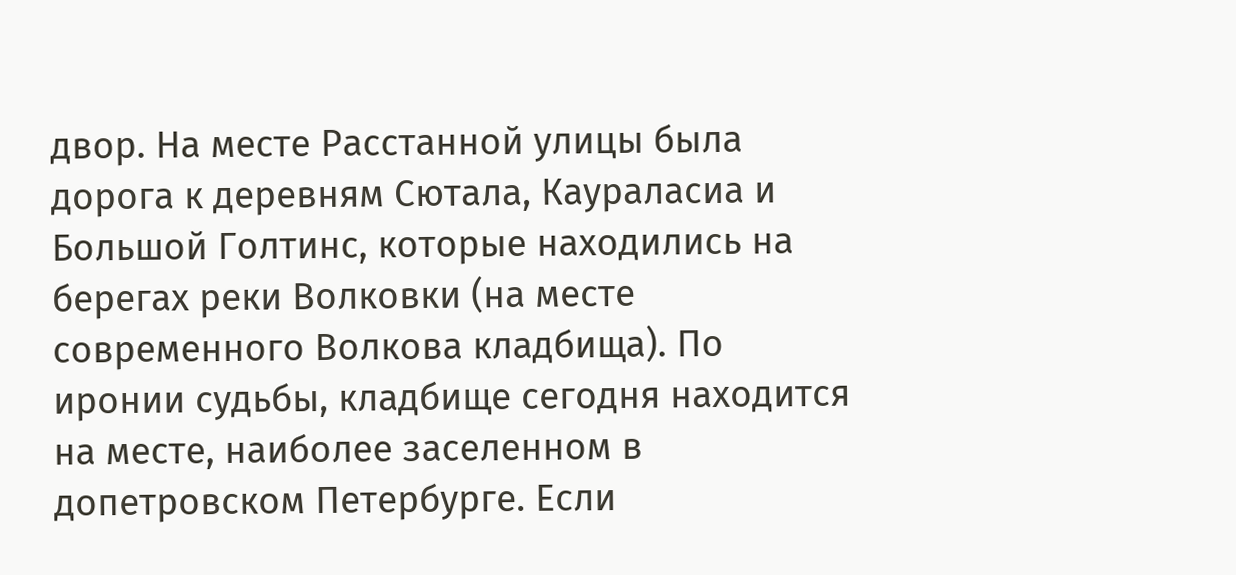двор. На месте Расстанной улицы была дорога к деревням Сютала, Каураласиа и Большой Голтинс, которые находились на берегах реки Волковки (на месте современного Волкова кладбища). По иронии судьбы, кладбище сегодня находится на месте, наиболее заселенном в допетровском Петербурге. Если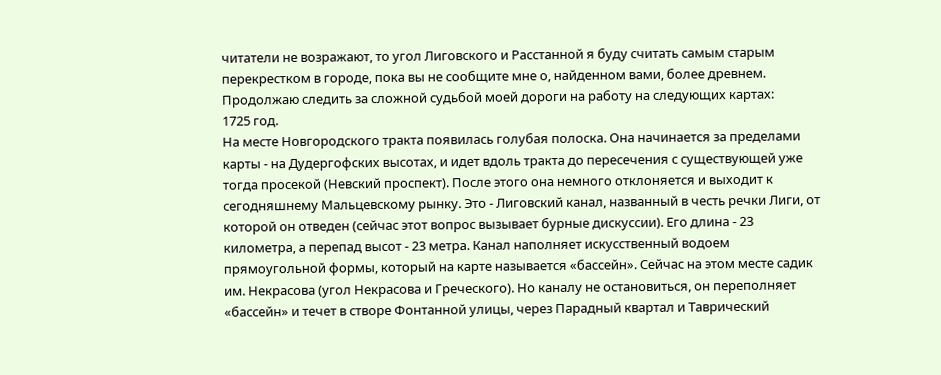читатели не возражают, то угол Лиговского и Расстанной я буду считать самым старым перекрестком в городе, пока вы не сообщите мне о, найденном вами, более древнем.
Продолжаю следить за сложной судьбой моей дороги на работу на следующих картах:
1725 год.
На месте Новгородского тракта появилась голубая полоска. Она начинается за пределами карты - на Дудергофских высотах, и идет вдоль тракта до пересечения с существующей уже тогда просекой (Невский проспект). После этого она немного отклоняется и выходит к сегодняшнему Мальцевскому рынку. Это - Лиговский канал, названный в честь речки Лиги, от которой он отведен (сейчас этот вопрос вызывает бурные дискуссии). Его длина - 23 километра, а перепад высот - 23 метра. Канал наполняет искусственный водоем прямоугольной формы, который на карте называется «бассейн». Сейчас на этом месте садик им. Некрасова (угол Некрасова и Греческого). Но каналу не остановиться, он переполняет «бассейн» и течет в створе Фонтанной улицы, через Парадный квартал и Таврический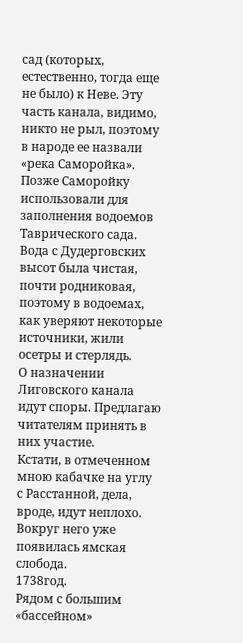сад (которых, естественно, тогда еще не было) к Неве. Эту часть канала, видимо, никто не рыл, поэтому в народе ее назвали «река Саморойка». Позже Саморойку использовали для заполнения водоемов Таврического сада. Вода с Дудерговских высот была чистая, почти родниковая, поэтому в водоемах, как уверяют некоторые источники, жили осетры и стерлядь.
О назначении Лиговского канала идут споры. Предлагаю читателям принять в них участие.
Кстати, в отмеченном мною кабачке на углу с Расстанной, дела, вроде, идут неплохо. Вокруг него уже появилась ямская слобода.
1738год.
Рядом с большим «бассейном»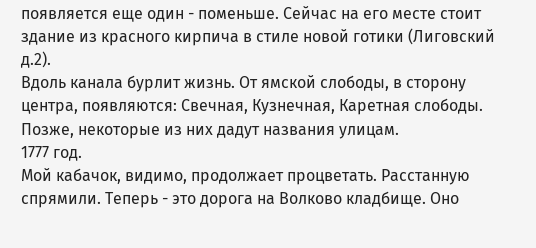появляется еще один - поменьше. Сейчас на его месте стоит здание из красного кирпича в стиле новой готики (Лиговский д.2).
Вдоль канала бурлит жизнь. От ямской слободы, в сторону центра, появляются: Свечная, Кузнечная, Каретная слободы. Позже, некоторые из них дадут названия улицам.
1777 год.
Мой кабачок, видимо, продолжает процветать. Расстанную спрямили. Теперь - это дорога на Волково кладбище. Оно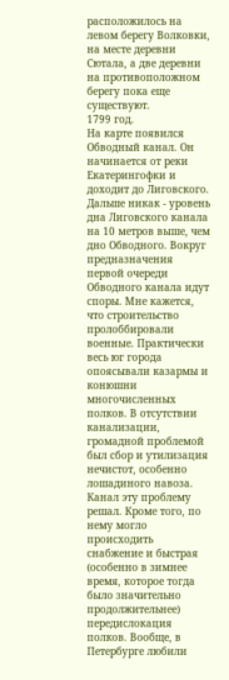расположилось на левом берегу Волковки, на месте деревни Сютала, а две деревни на противоположном берегу пока еще существуют.
1799 год.
На карте появился Обводный канал. Он начинается от реки Екатерингофки и доходит до Лиговского. Дальше никак - уровень дна Лиговского канала на 10 метров выше, чем дно Обводного. Вокруг предназначения первой очереди Обводного канала идут споры. Мне кажется, что строительство пролоббировали военные. Практически весь юг города опоясывали казармы и конюшни многочисленных полков. В отсутствии канализации, громадной проблемой был сбор и утилизация нечистот, особенно лошадиного навоза. Канал эту проблему решал. Кроме того, по нему могло происходить снабжение и быстрая (особенно в зимнее время, которое тогда было значительно продолжительнее) передислокация полков. Вообще, в Петербурге любили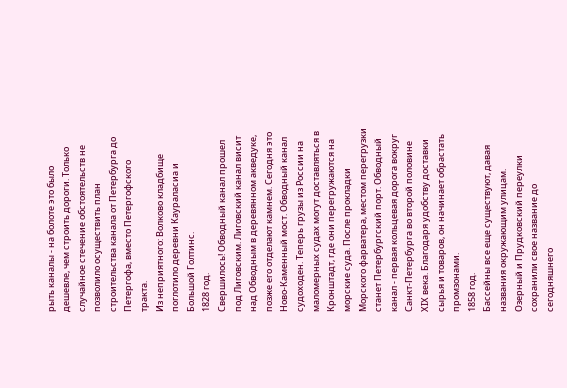рыть каналы - на болоте это было дешевле, чем строить дороги. Только случайное стечение обстоятельств не позволило осуществить план строительства канала от Петербурга до Петергофа, вместо Петергофского тракта.
Из неприятного: Волково кладбище поглотило деревни Каураласиа и Большой Голтинс.
1828 год.
Свершилось! Обводный канал прошел под Лиговским. Лиговский канал висит над Обводным в деревянном акведуке, позже его отделают камнем. Сегодня это Ново-Каменный мост. Обводный канал судоходен. Теперь грузы из России на маломерных судах могут доставляться в Кронштадт, где они перегружаются на морские суда. После прокладки Морского фарватера, местом перегрузки станет Петербургский порт. Обводный канал - первая кольцевая дорога вокруг Санкт-Петербурга во второй половине ХIХ века. Благодаря удобству доставки сырья и товаров, он начинает обрастать промзонами.
1858 год.
Бассейны все еще существуют, давая названия окружающим улицам. Озерный и Прудковский переулки сохранили свое название до сегодняшнего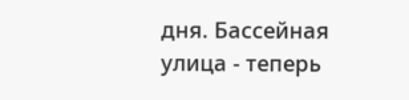дня. Бассейная улица - теперь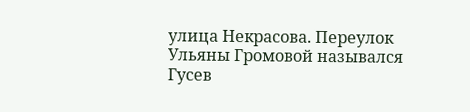улица Некрасова. Переулок Ульяны Громовой назывался Гусев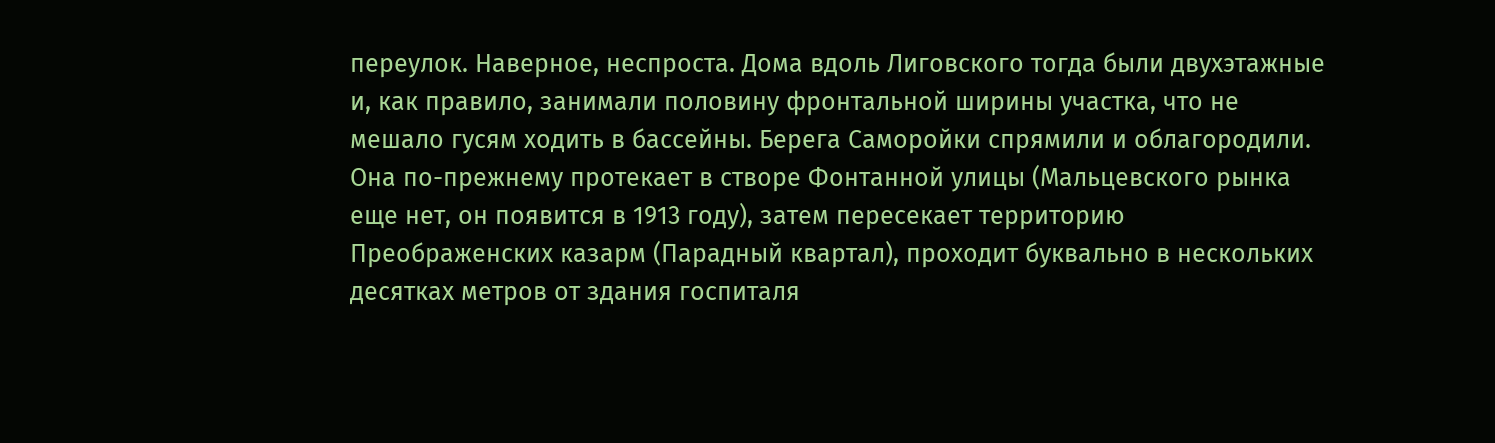переулок. Наверное, неспроста. Дома вдоль Лиговского тогда были двухэтажные и, как правило, занимали половину фронтальной ширины участка, что не мешало гусям ходить в бассейны. Берега Саморойки спрямили и облагородили. Она по-прежнему протекает в створе Фонтанной улицы (Мальцевского рынка еще нет, он появится в 1913 году), затем пересекает территорию Преображенских казарм (Парадный квартал), проходит буквально в нескольких десятках метров от здания госпиталя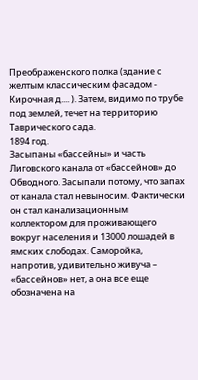Преображенского полка (здание с желтым классическим фасадом - Кирочная д.... ). Затем, видимо по трубе под землей, течет на территорию Таврического сада.
1894 год.
Засыпаны «бассейны» и часть Лиговского канала от «бассейнов» до Обводного. Засыпали потому, что запах от канала стал невыносим. Фактически он стал канализационным коллектором для проживающего вокруг населения и 13000 лошадей в ямских слободах. Саморойка, напротив, удивительно живуча – «бассейнов» нет, а она все еще обозначена на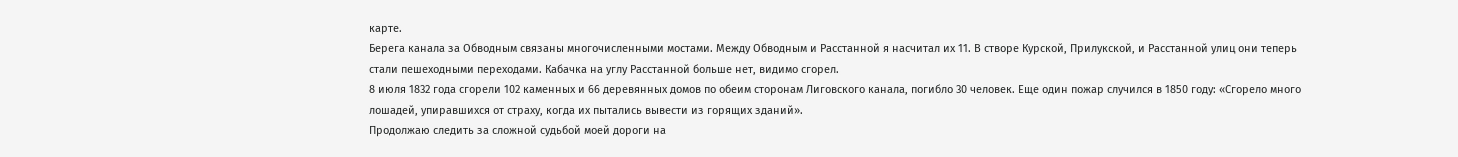карте.
Берега канала за Обводным связаны многочисленными мостами. Между Обводным и Расстанной я насчитал их 11. В створе Курской, Прилукской, и Расстанной улиц они теперь стали пешеходными переходами. Кабачка на углу Расстанной больше нет, видимо сгорел.
8 июля 1832 года сгорели 102 каменных и 66 деревянных домов по обеим сторонам Лиговского канала, погибло 30 человек. Еще один пожар случился в 1850 году: «Сгорело много лошадей, упиравшихся от страху, когда их пытались вывести из горящих зданий».
Продолжаю следить за сложной судьбой моей дороги на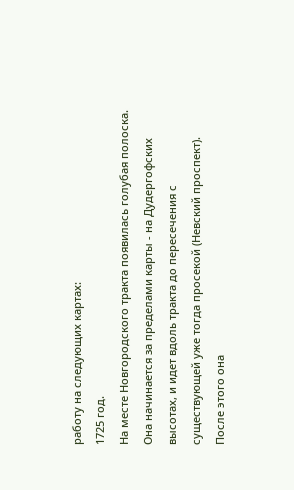работу на следующих картах:
1725 год.
На месте Новгородского тракта появилась голубая полоска. Она начинается за пределами карты - на Дудергофских высотах, и идет вдоль тракта до пересечения с существующей уже тогда просекой (Невский проспект). После этого она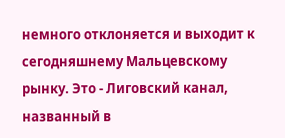немного отклоняется и выходит к сегодняшнему Мальцевскому рынку. Это - Лиговский канал, названный в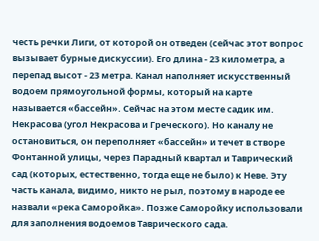честь речки Лиги, от которой он отведен (сейчас этот вопрос вызывает бурные дискуссии). Его длина - 23 километра, а перепад высот - 23 метра. Канал наполняет искусственный водоем прямоугольной формы, который на карте называется «бассейн». Сейчас на этом месте садик им. Некрасова (угол Некрасова и Греческого). Но каналу не остановиться, он переполняет «бассейн» и течет в створе Фонтанной улицы, через Парадный квартал и Таврический сад (которых, естественно, тогда еще не было) к Неве. Эту часть канала, видимо, никто не рыл, поэтому в народе ее назвали «река Саморойка». Позже Саморойку использовали для заполнения водоемов Таврического сада.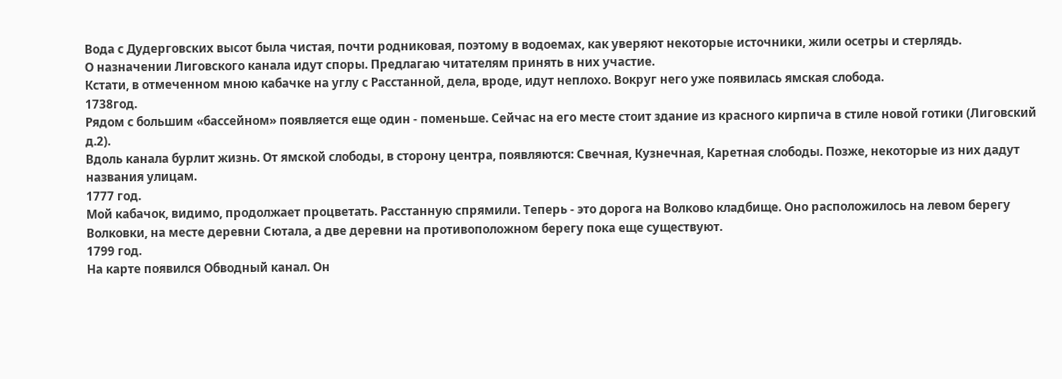Вода с Дудерговских высот была чистая, почти родниковая, поэтому в водоемах, как уверяют некоторые источники, жили осетры и стерлядь.
О назначении Лиговского канала идут споры. Предлагаю читателям принять в них участие.
Кстати, в отмеченном мною кабачке на углу с Расстанной, дела, вроде, идут неплохо. Вокруг него уже появилась ямская слобода.
1738год.
Рядом с большим «бассейном» появляется еще один - поменьше. Сейчас на его месте стоит здание из красного кирпича в стиле новой готики (Лиговский д.2).
Вдоль канала бурлит жизнь. От ямской слободы, в сторону центра, появляются: Свечная, Кузнечная, Каретная слободы. Позже, некоторые из них дадут названия улицам.
1777 год.
Мой кабачок, видимо, продолжает процветать. Расстанную спрямили. Теперь - это дорога на Волково кладбище. Оно расположилось на левом берегу Волковки, на месте деревни Сютала, а две деревни на противоположном берегу пока еще существуют.
1799 год.
На карте появился Обводный канал. Он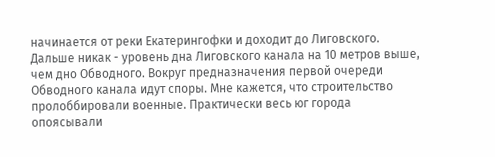начинается от реки Екатерингофки и доходит до Лиговского. Дальше никак - уровень дна Лиговского канала на 10 метров выше, чем дно Обводного. Вокруг предназначения первой очереди Обводного канала идут споры. Мне кажется, что строительство пролоббировали военные. Практически весь юг города опоясывали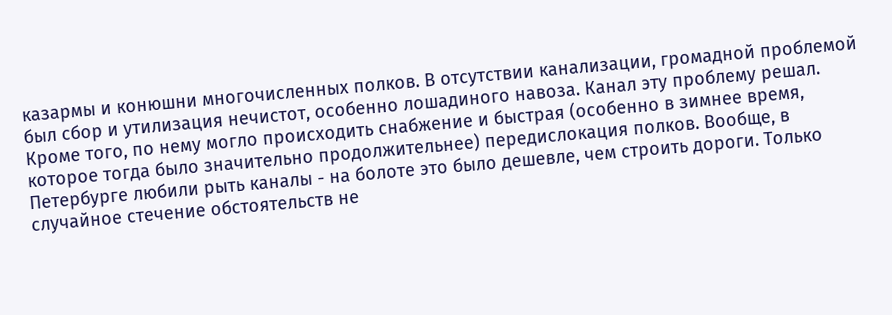казармы и конюшни многочисленных полков. В отсутствии канализации, громадной проблемой был сбор и утилизация нечистот, особенно лошадиного навоза. Канал эту проблему решал. Кроме того, по нему могло происходить снабжение и быстрая (особенно в зимнее время, которое тогда было значительно продолжительнее) передислокация полков. Вообще, в Петербурге любили рыть каналы - на болоте это было дешевле, чем строить дороги. Только случайное стечение обстоятельств не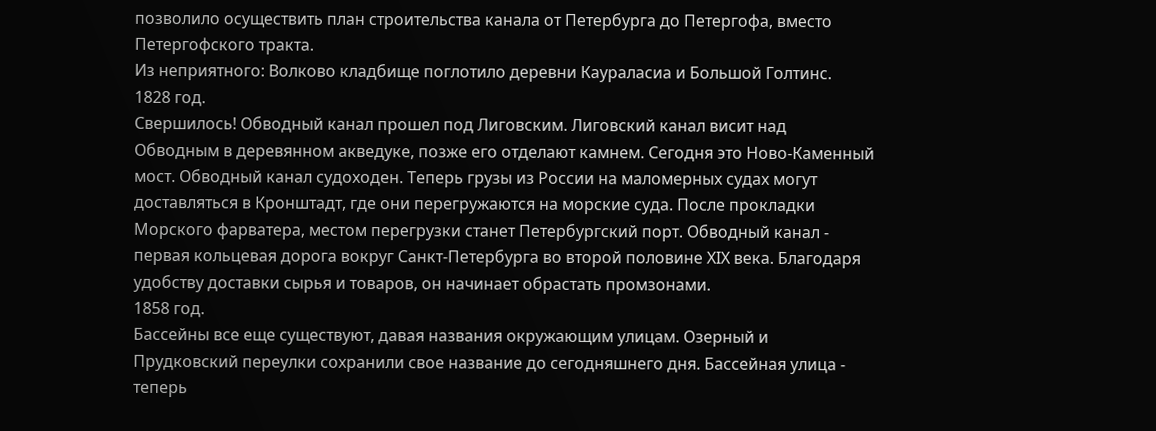позволило осуществить план строительства канала от Петербурга до Петергофа, вместо Петергофского тракта.
Из неприятного: Волково кладбище поглотило деревни Каураласиа и Большой Голтинс.
1828 год.
Свершилось! Обводный канал прошел под Лиговским. Лиговский канал висит над Обводным в деревянном акведуке, позже его отделают камнем. Сегодня это Ново-Каменный мост. Обводный канал судоходен. Теперь грузы из России на маломерных судах могут доставляться в Кронштадт, где они перегружаются на морские суда. После прокладки Морского фарватера, местом перегрузки станет Петербургский порт. Обводный канал - первая кольцевая дорога вокруг Санкт-Петербурга во второй половине ХIХ века. Благодаря удобству доставки сырья и товаров, он начинает обрастать промзонами.
1858 год.
Бассейны все еще существуют, давая названия окружающим улицам. Озерный и Прудковский переулки сохранили свое название до сегодняшнего дня. Бассейная улица - теперь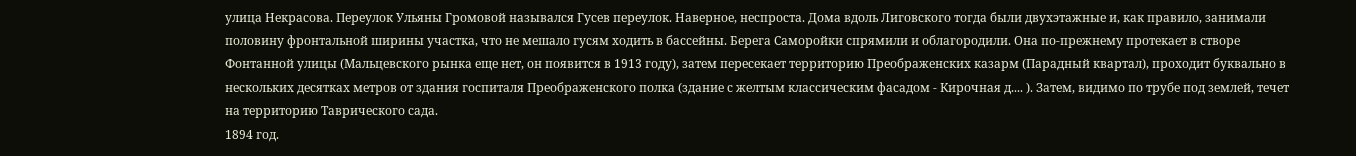улица Некрасова. Переулок Ульяны Громовой назывался Гусев переулок. Наверное, неспроста. Дома вдоль Лиговского тогда были двухэтажные и, как правило, занимали половину фронтальной ширины участка, что не мешало гусям ходить в бассейны. Берега Саморойки спрямили и облагородили. Она по-прежнему протекает в створе Фонтанной улицы (Мальцевского рынка еще нет, он появится в 1913 году), затем пересекает территорию Преображенских казарм (Парадный квартал), проходит буквально в нескольких десятках метров от здания госпиталя Преображенского полка (здание с желтым классическим фасадом - Кирочная д.... ). Затем, видимо по трубе под землей, течет на территорию Таврического сада.
1894 год.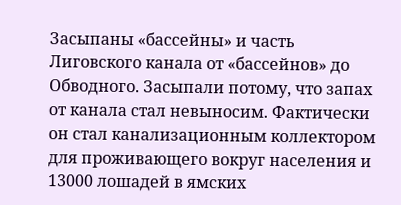Засыпаны «бассейны» и часть Лиговского канала от «бассейнов» до Обводного. Засыпали потому, что запах от канала стал невыносим. Фактически он стал канализационным коллектором для проживающего вокруг населения и 13000 лошадей в ямских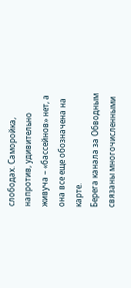слободах. Саморойка, напротив, удивительно живуча – «бассейнов» нет, а она все еще обозначена на карте.
Берега канала за Обводным связаны многочисленными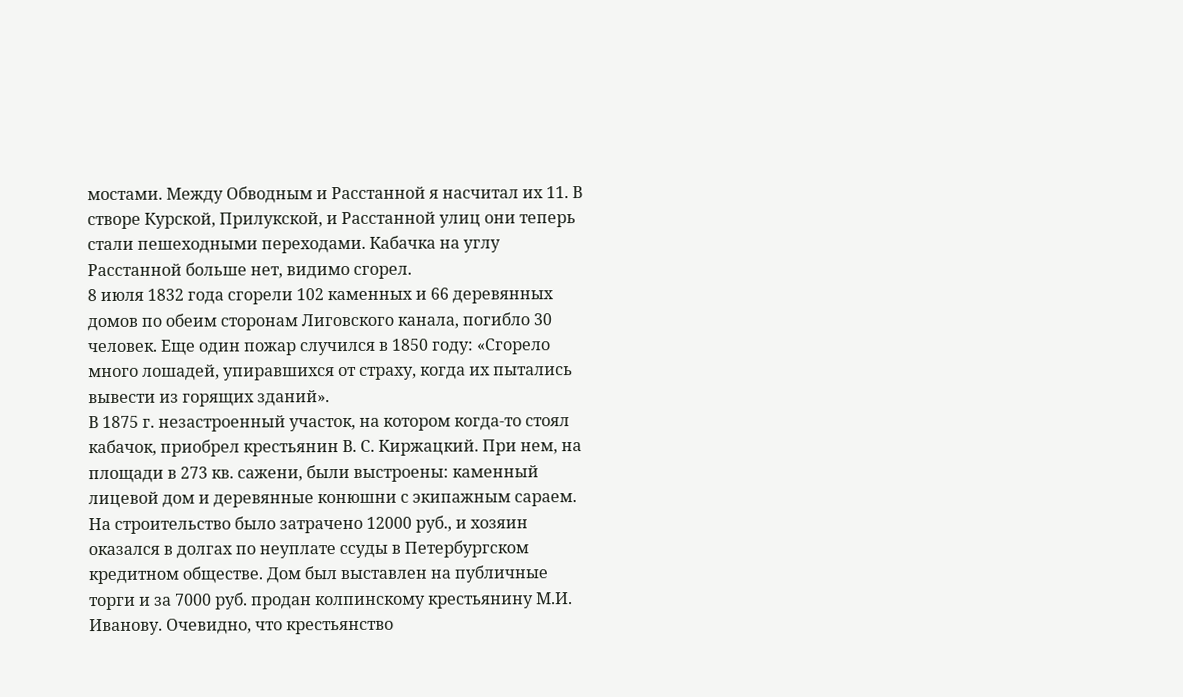мостами. Между Обводным и Расстанной я насчитал их 11. В створе Курской, Прилукской, и Расстанной улиц они теперь стали пешеходными переходами. Кабачка на углу Расстанной больше нет, видимо сгорел.
8 июля 1832 года сгорели 102 каменных и 66 деревянных домов по обеим сторонам Лиговского канала, погибло 30 человек. Еще один пожар случился в 1850 году: «Сгорело много лошадей, упиравшихся от страху, когда их пытались вывести из горящих зданий».
В 1875 г. незастроенный участок, на котором когда-то стоял кабачок, приобрел крестьянин В. С. Киржацкий. При нем, на площади в 273 кв. сажени, были выстроены: каменный лицевой дом и деревянные конюшни с экипажным сараем. На строительство было затрачено 12000 руб., и хозяин оказался в долгах по неуплате ссуды в Петербургском кредитном обществе. Дом был выставлен на публичные торги и за 7000 руб. продан колпинскому крестьянину М.И. Иванову. Очевидно, что крестьянство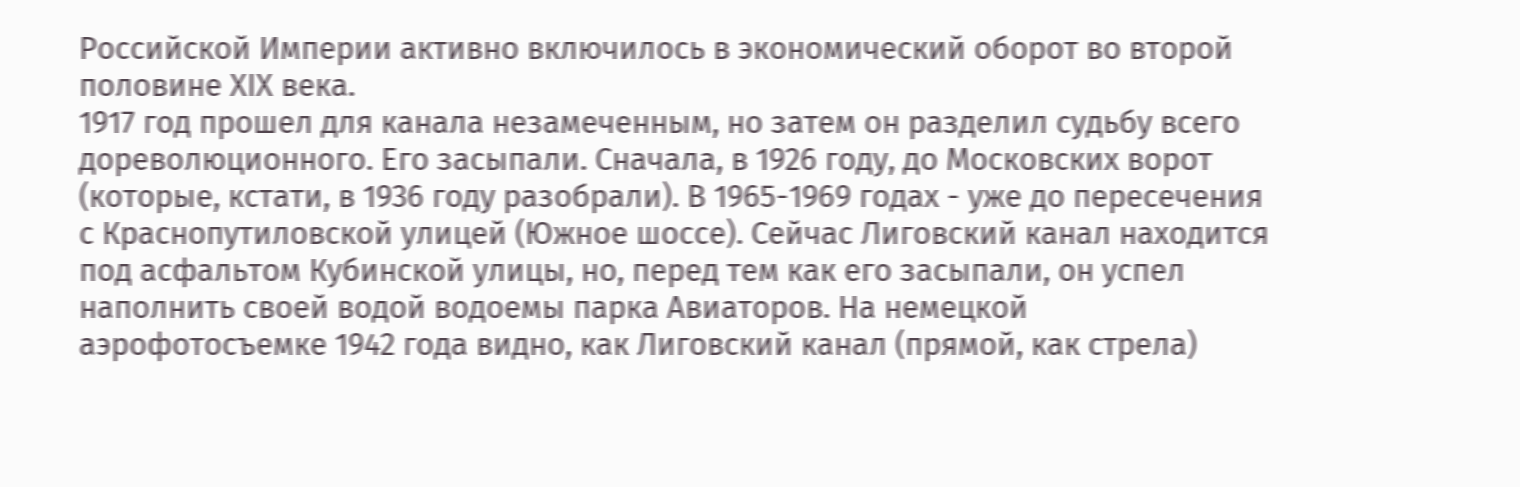Российской Империи активно включилось в экономический оборот во второй половине ХIХ века.
1917 год прошел для канала незамеченным, но затем он разделил судьбу всего дореволюционного. Его засыпали. Сначала, в 1926 году, до Московских ворот (которые, кстати, в 1936 году разобрали). В 1965-1969 годах - уже до пересечения с Краснопутиловской улицей (Южное шоссе). Сейчас Лиговский канал находится под асфальтом Кубинской улицы, но, перед тем как его засыпали, он успел наполнить своей водой водоемы парка Авиаторов. На немецкой аэрофотосъемке 1942 года видно, как Лиговский канал (прямой, как стрела)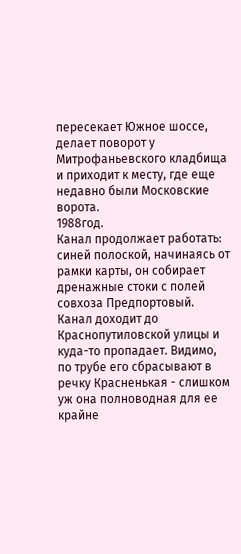пересекает Южное шоссе, делает поворот у Митрофаньевского кладбища и приходит к месту, где еще недавно были Московские ворота.
1988год.
Канал продолжает работать: синей полоской, начинаясь от рамки карты, он собирает дренажные стоки с полей совхоза Предпортовый. Канал доходит до Краснопутиловской улицы и куда-то пропадает. Видимо, по трубе его сбрасывают в речку Красненькая - слишком уж она полноводная для ее крайне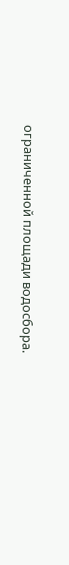ограниченной площади водосбора.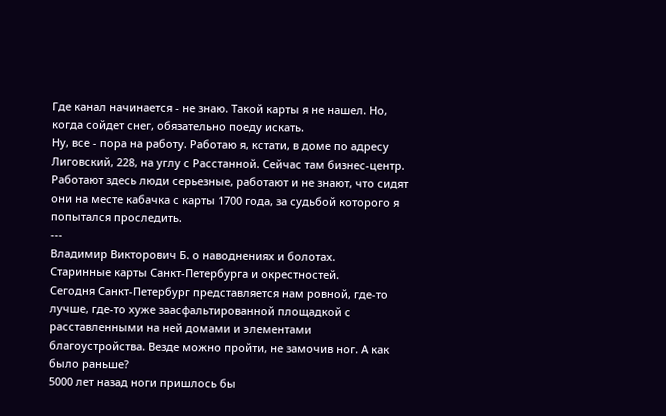Где канал начинается - не знаю. Такой карты я не нашел. Но, когда сойдет снег, обязательно поеду искать.
Ну, все - пора на работу. Работаю я, кстати, в доме по адресу Лиговский, 228, на углу с Расстанной. Сейчас там бизнес-центр. Работают здесь люди серьезные, работают и не знают, что сидят они на месте кабачка с карты 1700 года, за судьбой которого я попытался проследить.
---
Владимир Викторович Б. о наводнениях и болотах.
Старинные карты Санкт-Петербурга и окрестностей.
Сегодня Санкт-Петербург представляется нам ровной, где-то лучше, где-то хуже заасфальтированной площадкой с расставленными на ней домами и элементами благоустройства. Везде можно пройти, не замочив ног. А как было раньше?
5000 лет назад ноги пришлось бы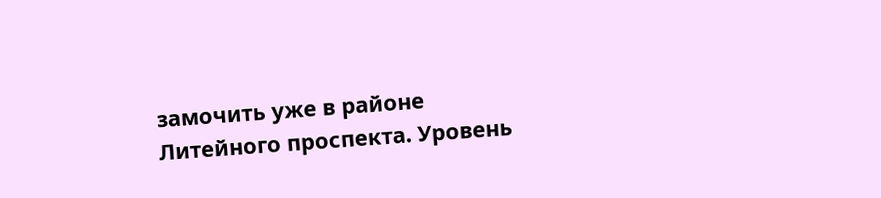замочить уже в районе Литейного проспекта. Уровень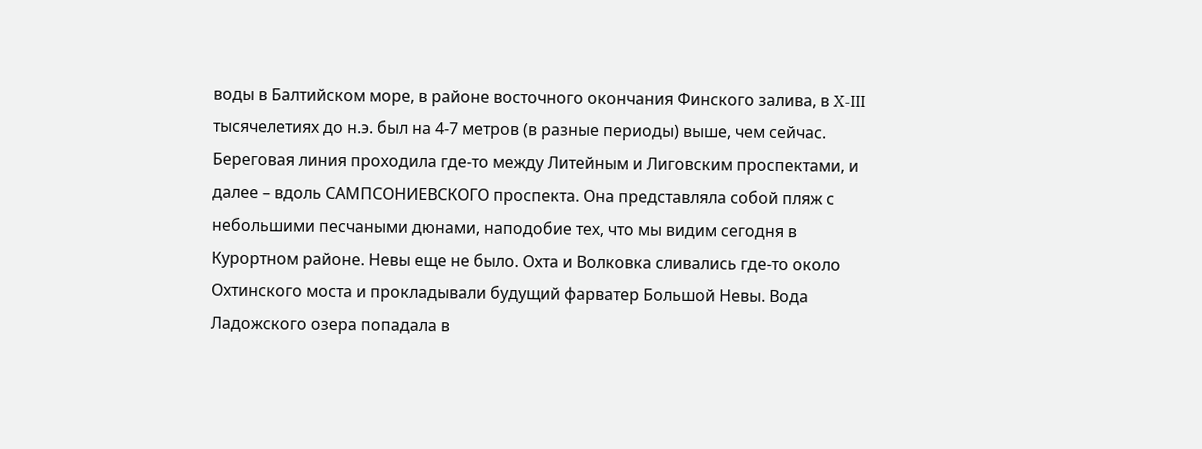воды в Балтийском море, в районе восточного окончания Финского залива, в X-III тысячелетиях до н.э. был на 4-7 метров (в разные периоды) выше, чем сейчас. Береговая линия проходила где-то между Литейным и Лиговским проспектами, и далее – вдоль САМПСОНИЕВСКОГО проспекта. Она представляла собой пляж с небольшими песчаными дюнами, наподобие тех, что мы видим сегодня в Курортном районе. Невы еще не было. Охта и Волковка сливались где-то около Охтинского моста и прокладывали будущий фарватер Большой Невы. Вода Ладожского озера попадала в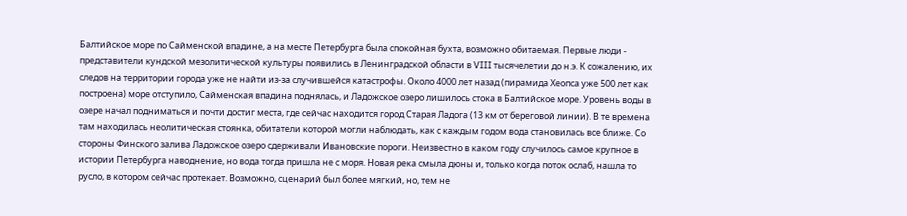Балтийское море по Сайменской впадине, а на месте Петербурга была спокойная бухта, возможно обитаемая. Первые люди - представители кундской мезолитической культуры появились в Ленинградской области в VIII тысячелетии до н.э. К сожалению, их следов на территории города уже не найти из-за случившейся катастрофы. Около 4000 лет назад (пирамида Хеопса уже 500 лет как построена) море отступило, Сайменская впадина поднялась, и Ладожское озеро лишилось стока в Балтийское море. Уровень воды в озере начал подниматься и почти достиг места, где сейчас находится город Старая Ладога (13 км от береговой линии). В те времена там находилась неолитическая стоянка, обитатели которой могли наблюдать, как с каждым годом вода становилась все ближе. Со стороны Финского залива Ладожское озеро сдерживали Ивановские пороги. Неизвестно в каком году случилось самое крупное в истории Петербурга наводнение, но вода тогда пришла не с моря. Новая река смыла дюны и, только когда поток ослаб, нашла то русло, в котором сейчас протекает. Возможно, сценарий был более мягкий, но, тем не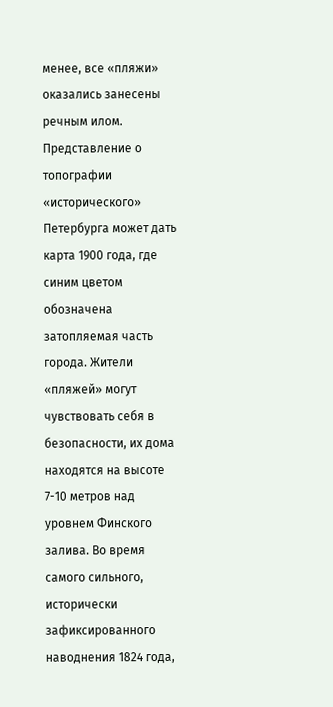менее, все «пляжи» оказались занесены речным илом.
Представление о топографии «исторического» Петербурга может дать карта 1900 года, где синим цветом обозначена затопляемая часть города. Жители «пляжей» могут чувствовать себя в безопасности, их дома находятся на высоте 7-10 метров над уровнем Финского залива. Во время самого сильного, исторически зафиксированного наводнения 1824 года,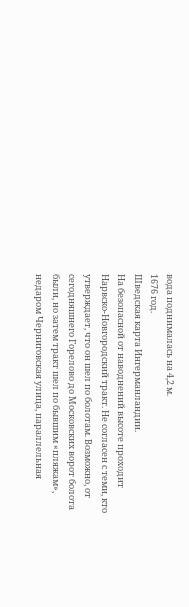вода поднималась на 4,2 м.
1676 год.
Шведская карта Ингерманландии.
На безопасной от наводнений высоте проходит Нарвско-Новгородский тракт. Не согласен с теми, кто утверждает, что он шел по болотам. Возможно, от сегодняшнего Горелово до Московских ворот болота были, но затем тракт шел по бывшим «пляжам», недаром Черниговская улица, параллельная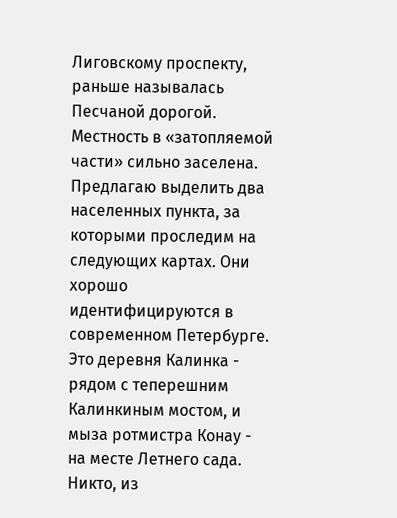Лиговскому проспекту, раньше называлась Песчаной дорогой. Местность в «затопляемой части» сильно заселена. Предлагаю выделить два населенных пункта, за которыми проследим на следующих картах. Они хорошо идентифицируются в современном Петербурге. Это деревня Калинка - рядом с теперешним Калинкиным мостом, и мыза ротмистра Конау - на месте Летнего сада. Никто, из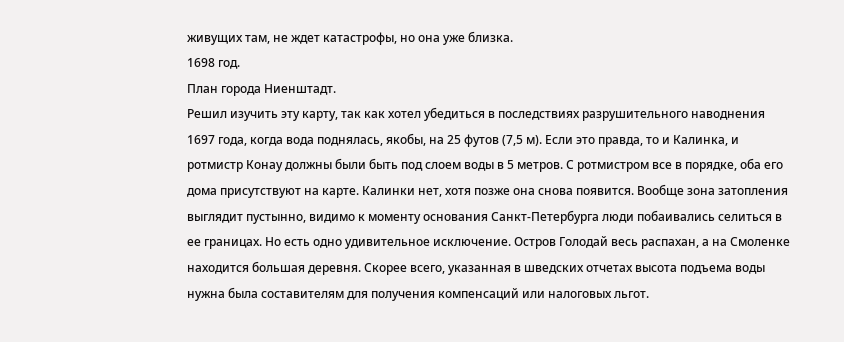живущих там, не ждет катастрофы, но она уже близка.
1698 год.
План города Ниенштадт.
Решил изучить эту карту, так как хотел убедиться в последствиях разрушительного наводнения 1697 года, когда вода поднялась, якобы, на 25 футов (7,5 м). Если это правда, то и Калинка, и ротмистр Конау должны были быть под слоем воды в 5 метров. С ротмистром все в порядке, оба его дома присутствуют на карте. Калинки нет, хотя позже она снова появится. Вообще зона затопления выглядит пустынно, видимо к моменту основания Санкт-Петербурга люди побаивались селиться в ее границах. Но есть одно удивительное исключение. Остров Голодай весь распахан, а на Смоленке находится большая деревня. Скорее всего, указанная в шведских отчетах высота подъема воды нужна была составителям для получения компенсаций или налоговых льгот.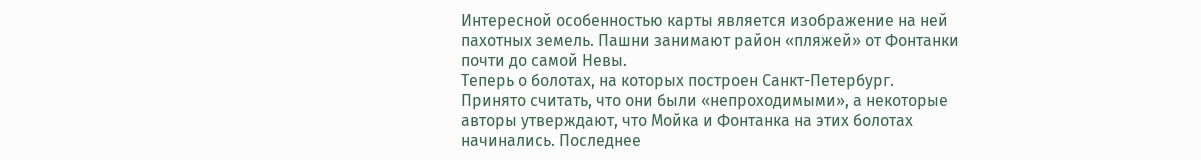Интересной особенностью карты является изображение на ней пахотных земель. Пашни занимают район «пляжей» от Фонтанки почти до самой Невы.
Теперь о болотах, на которых построен Санкт-Петербург.
Принято считать, что они были «непроходимыми», а некоторые авторы утверждают, что Мойка и Фонтанка на этих болотах начинались. Последнее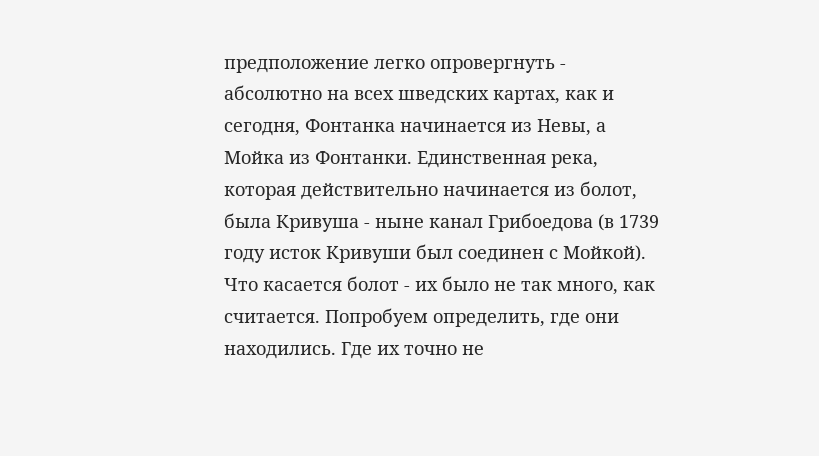предположение легко опровергнуть - абсолютно на всех шведских картах, как и сегодня, Фонтанка начинается из Невы, а Мойка из Фонтанки. Единственная река, которая действительно начинается из болот, была Кривуша - ныне канал Грибоедова (в 1739 году исток Кривуши был соединен с Мойкой). Что касается болот - их было не так много, как считается. Попробуем определить, где они находились. Где их точно не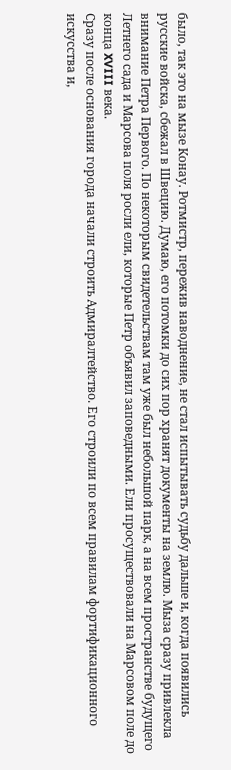было, так это на мызе Конау. Ротмистр, пережив наводнение, не стал испытывать судьбу дальше и, когда появились русские войска, сбежал в Швецию. Думаю, его потомки до сих пор хранят документы на землю. Мыза сразу привлекла внимание Петра Первого. По некоторым свидетельствам там уже был небольшой парк, а на всем пространстве будущего Летнего сада и Марсова поля росли ели, которые Петр объявил заповедными. Ели просуществовали на Марсовом поле до конца XVIII века.
Сразу после основания города начали строить Адмиралтейство. Его строили по всем правилам фортификационного искусства и,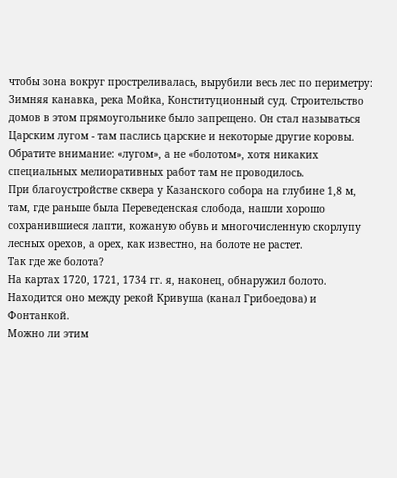чтобы зона вокруг простреливалась, вырубили весь лес по периметру: Зимняя канавка, река Мойка, Конституционный суд. Строительство домов в этом прямоугольнике было запрещено. Он стал называться Царским лугом - там паслись царские и некоторые другие коровы. Обратите внимание: «лугом», а не «болотом», хотя никаких специальных мелиоративных работ там не проводилось.
При благоустройстве сквера у Казанского собора на глубине 1,8 м, там, где раньше была Переведенская слобода, нашли хорошо сохранившиеся лапти, кожаную обувь и многочисленную скорлупу лесных орехов, а орех, как известно, на болоте не растет.
Так где же болота?
На картах 1720, 1721, 1734 гг. я, наконец, обнаружил болото. Находится оно между рекой Кривуша (канал Грибоедова) и Фонтанкой.
Можно ли этим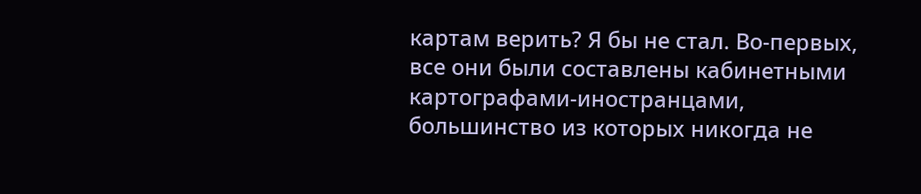картам верить? Я бы не стал. Во-первых, все они были составлены кабинетными картографами-иностранцами, большинство из которых никогда не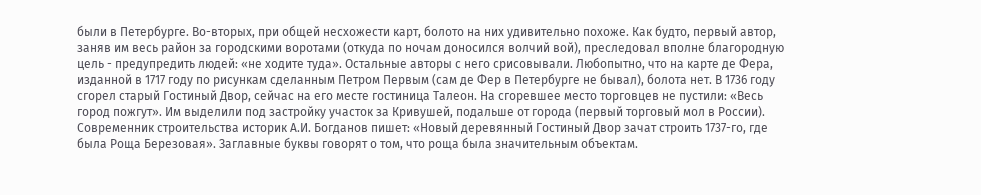были в Петербурге. Во-вторых, при общей несхожести карт, болото на них удивительно похоже. Как будто, первый автор, заняв им весь район за городскими воротами (откуда по ночам доносился волчий вой), преследовал вполне благородную цель - предупредить людей: «не ходите туда». Остальные авторы с него срисовывали. Любопытно, что на карте де Фера, изданной в 1717 году по рисункам сделанным Петром Первым (сам де Фер в Петербурге не бывал), болота нет. В 1736 году сгорел старый Гостиный Двор, сейчас на его месте гостиница Талеон. На сгоревшее место торговцев не пустили: «Весь город пожгут». Им выделили под застройку участок за Кривушей, подальше от города (первый торговый мол в России). Современник строительства историк А.И. Богданов пишет: «Новый деревянный Гостиный Двор зачат строить 1737-го, где была Роща Березовая». Заглавные буквы говорят о том, что роща была значительным объектам.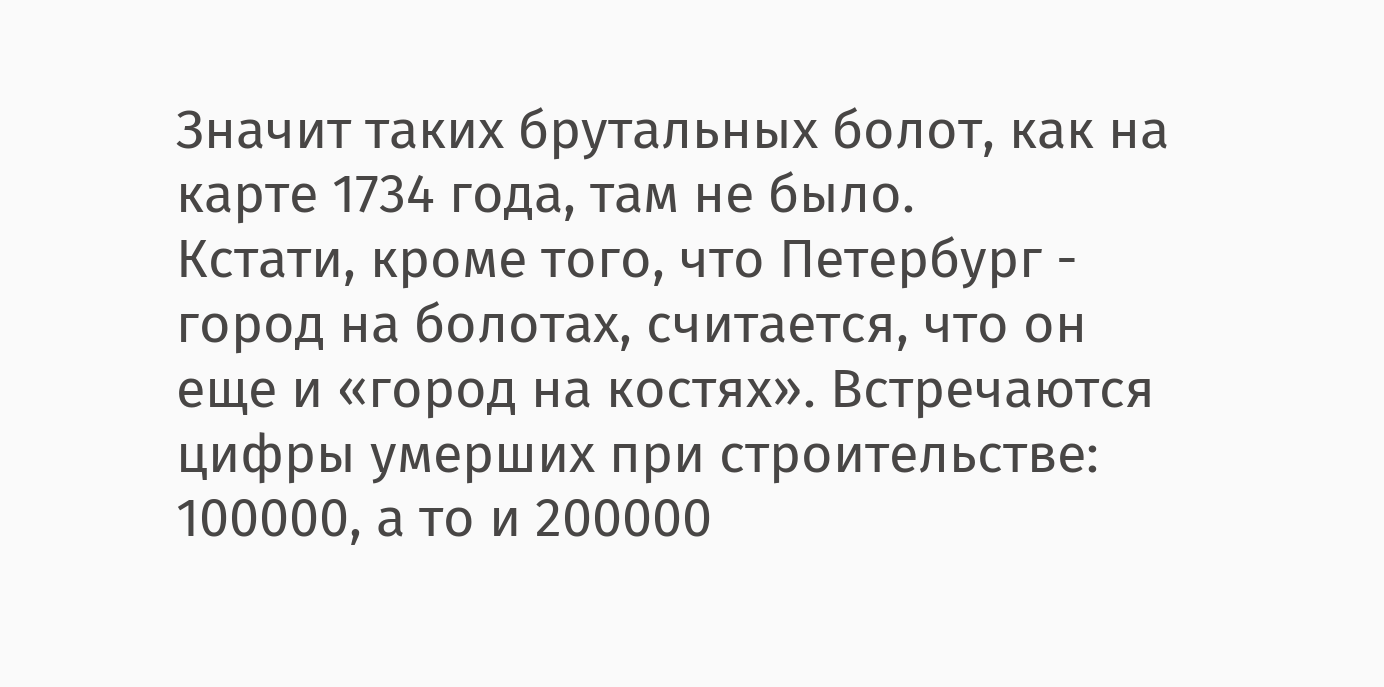Значит таких брутальных болот, как на карте 1734 года, там не было.
Кстати, кроме того, что Петербург - город на болотах, считается, что он еще и «город на костях». Встречаются цифры умерших при строительстве: 100000, а то и 200000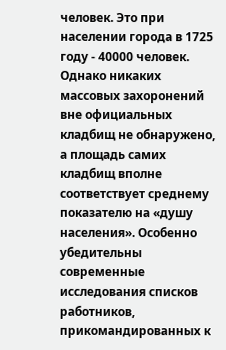человек. Это при населении города в 1725 году - 40000 человек. Однако никаких массовых захоронений вне официальных кладбищ не обнаружено, а площадь самих кладбищ вполне соответствует среднему показателю на «душу населения». Особенно убедительны современные исследования списков работников, прикомандированных к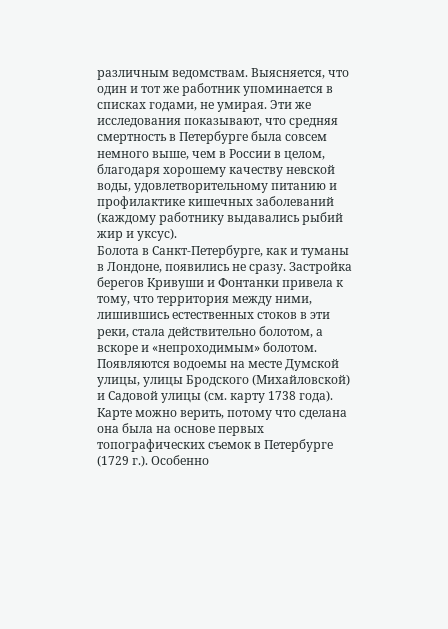различным ведомствам. Выясняется, что один и тот же работник упоминается в списках годами, не умирая. Эти же исследования показывают, что средняя смертность в Петербурге была совсем немного выше, чем в России в целом, благодаря хорошему качеству невской воды, удовлетворительному питанию и профилактике кишечных заболеваний (каждому работнику выдавались рыбий жир и уксус).
Болота в Санкт-Петербурге, как и туманы в Лондоне, появились не сразу. Застройка берегов Кривуши и Фонтанки привела к тому, что территория между ними, лишившись естественных стоков в эти реки, стала действительно болотом, а вскоре и «непроходимым» болотом. Появляются водоемы на месте Думской улицы, улицы Бродского (Михайловской) и Садовой улицы (см. карту 1738 года).
Карте можно верить, потому что сделана она была на основе первых топографических съемок в Петербурге (1729 г.). Особенно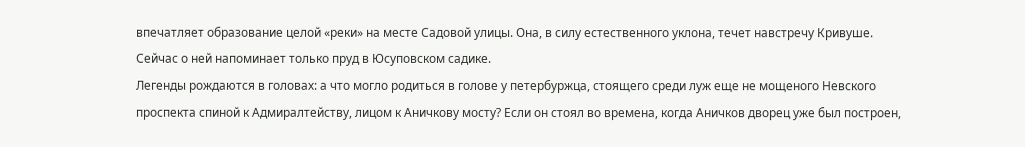впечатляет образование целой «реки» на месте Садовой улицы. Она, в силу естественного уклона, течет навстречу Кривуше. Сейчас о ней напоминает только пруд в Юсуповском садике.
Легенды рождаются в головах: а что могло родиться в голове у петербуржца, стоящего среди луж еще не мощеного Невского проспекта спиной к Адмиралтейству, лицом к Аничкову мосту? Если он стоял во времена, когда Аничков дворец уже был построен,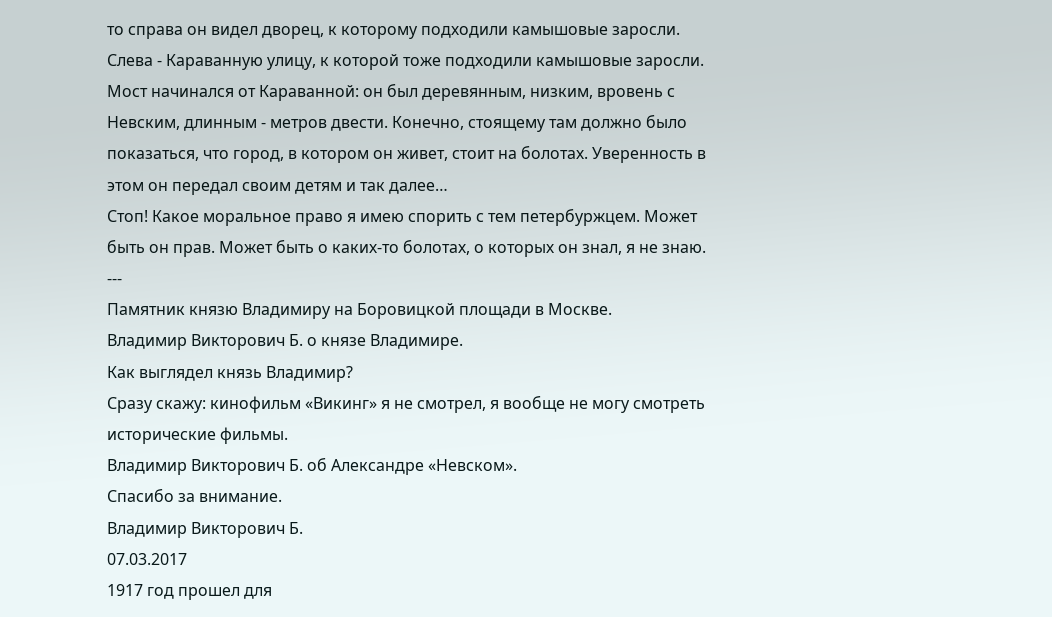то справа он видел дворец, к которому подходили камышовые заросли. Слева - Караванную улицу, к которой тоже подходили камышовые заросли. Мост начинался от Караванной: он был деревянным, низким, вровень с Невским, длинным - метров двести. Конечно, стоящему там должно было показаться, что город, в котором он живет, стоит на болотах. Уверенность в этом он передал своим детям и так далее…
Стоп! Какое моральное право я имею спорить с тем петербуржцем. Может быть он прав. Может быть о каких-то болотах, о которых он знал, я не знаю.
---
Памятник князю Владимиру на Боровицкой площади в Москве.
Владимир Викторович Б. о князе Владимире.
Как выглядел князь Владимир?
Сразу скажу: кинофильм «Викинг» я не смотрел, я вообще не могу смотреть исторические фильмы.
Владимир Викторович Б. об Александре «Невском».
Спасибо за внимание.
Владимир Викторович Б.
07.03.2017
1917 год прошел для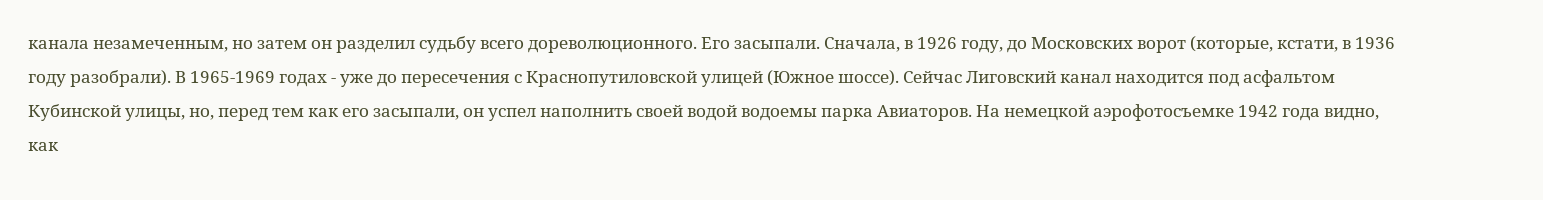канала незамеченным, но затем он разделил судьбу всего дореволюционного. Его засыпали. Сначала, в 1926 году, до Московских ворот (которые, кстати, в 1936 году разобрали). В 1965-1969 годах - уже до пересечения с Краснопутиловской улицей (Южное шоссе). Сейчас Лиговский канал находится под асфальтом Кубинской улицы, но, перед тем как его засыпали, он успел наполнить своей водой водоемы парка Авиаторов. На немецкой аэрофотосъемке 1942 года видно, как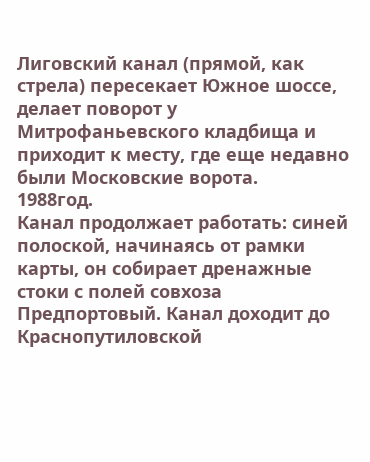Лиговский канал (прямой, как стрела) пересекает Южное шоссе, делает поворот у Митрофаньевского кладбища и приходит к месту, где еще недавно были Московские ворота.
1988год.
Канал продолжает работать: синей полоской, начинаясь от рамки карты, он собирает дренажные стоки с полей совхоза Предпортовый. Канал доходит до Краснопутиловской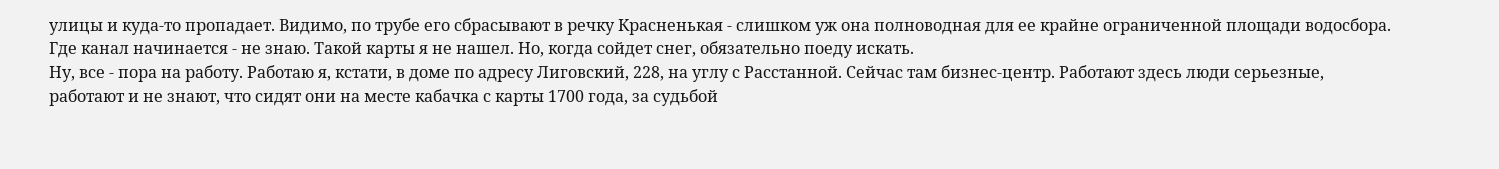улицы и куда-то пропадает. Видимо, по трубе его сбрасывают в речку Красненькая - слишком уж она полноводная для ее крайне ограниченной площади водосбора.
Где канал начинается - не знаю. Такой карты я не нашел. Но, когда сойдет снег, обязательно поеду искать.
Ну, все - пора на работу. Работаю я, кстати, в доме по адресу Лиговский, 228, на углу с Расстанной. Сейчас там бизнес-центр. Работают здесь люди серьезные, работают и не знают, что сидят они на месте кабачка с карты 1700 года, за судьбой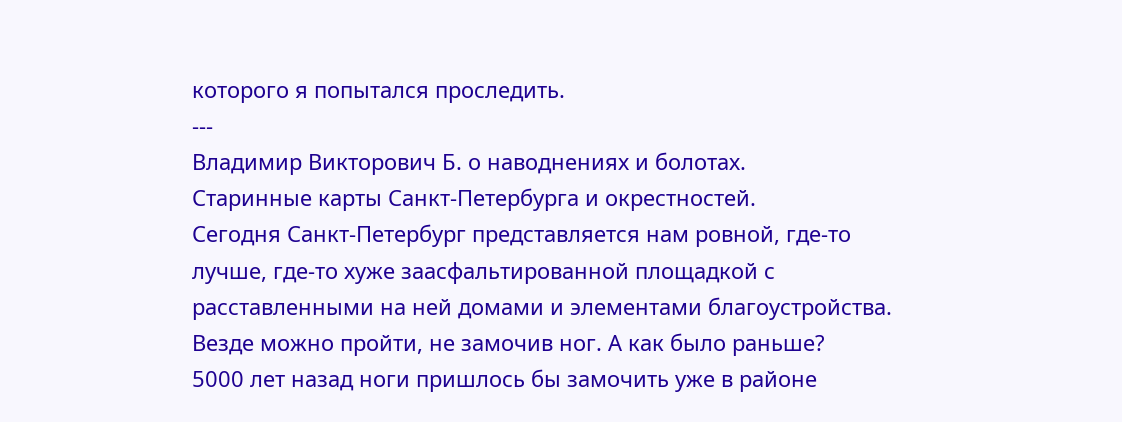которого я попытался проследить.
---
Владимир Викторович Б. о наводнениях и болотах.
Старинные карты Санкт-Петербурга и окрестностей.
Сегодня Санкт-Петербург представляется нам ровной, где-то лучше, где-то хуже заасфальтированной площадкой с расставленными на ней домами и элементами благоустройства. Везде можно пройти, не замочив ног. А как было раньше?
5000 лет назад ноги пришлось бы замочить уже в районе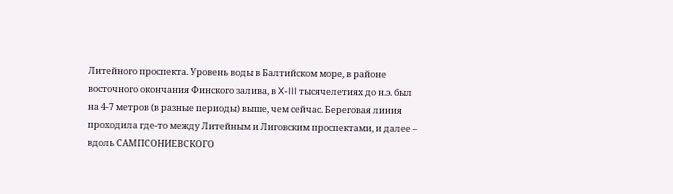Литейного проспекта. Уровень воды в Балтийском море, в районе восточного окончания Финского залива, в X-III тысячелетиях до н.э. был на 4-7 метров (в разные периоды) выше, чем сейчас. Береговая линия проходила где-то между Литейным и Лиговским проспектами, и далее – вдоль САМПСОНИЕВСКОГО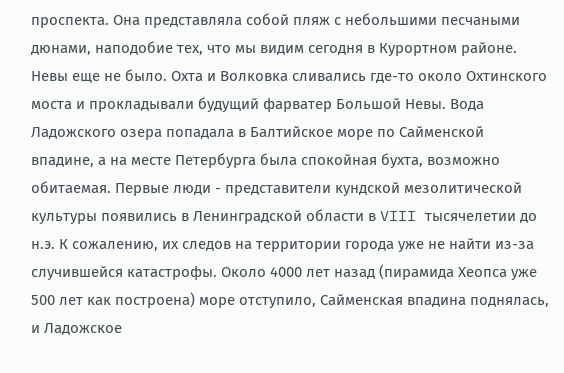проспекта. Она представляла собой пляж с небольшими песчаными дюнами, наподобие тех, что мы видим сегодня в Курортном районе. Невы еще не было. Охта и Волковка сливались где-то около Охтинского моста и прокладывали будущий фарватер Большой Невы. Вода Ладожского озера попадала в Балтийское море по Сайменской впадине, а на месте Петербурга была спокойная бухта, возможно обитаемая. Первые люди - представители кундской мезолитической культуры появились в Ленинградской области в VIII тысячелетии до н.э. К сожалению, их следов на территории города уже не найти из-за случившейся катастрофы. Около 4000 лет назад (пирамида Хеопса уже 500 лет как построена) море отступило, Сайменская впадина поднялась, и Ладожское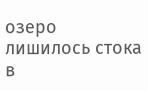озеро лишилось стока в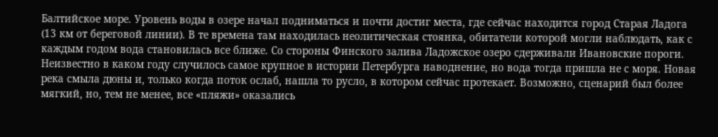Балтийское море. Уровень воды в озере начал подниматься и почти достиг места, где сейчас находится город Старая Ладога (13 км от береговой линии). В те времена там находилась неолитическая стоянка, обитатели которой могли наблюдать, как с каждым годом вода становилась все ближе. Со стороны Финского залива Ладожское озеро сдерживали Ивановские пороги. Неизвестно в каком году случилось самое крупное в истории Петербурга наводнение, но вода тогда пришла не с моря. Новая река смыла дюны и, только когда поток ослаб, нашла то русло, в котором сейчас протекает. Возможно, сценарий был более мягкий, но, тем не менее, все «пляжи» оказались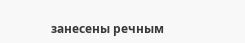занесены речным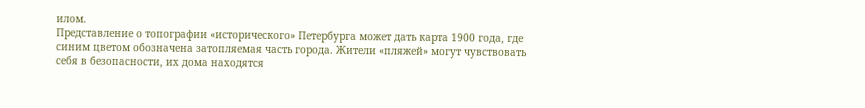илом.
Представление о топографии «исторического» Петербурга может дать карта 1900 года, где синим цветом обозначена затопляемая часть города. Жители «пляжей» могут чувствовать себя в безопасности, их дома находятся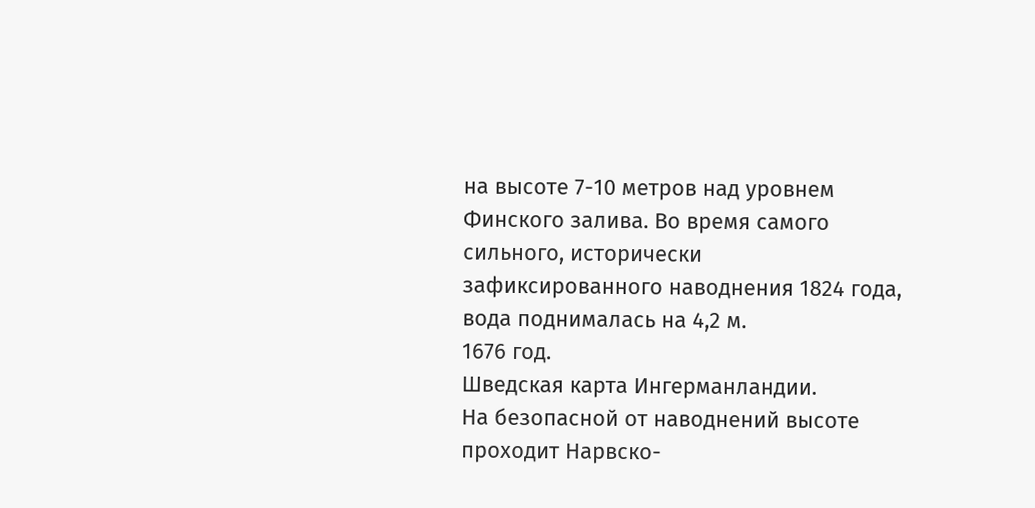на высоте 7-10 метров над уровнем Финского залива. Во время самого сильного, исторически зафиксированного наводнения 1824 года, вода поднималась на 4,2 м.
1676 год.
Шведская карта Ингерманландии.
На безопасной от наводнений высоте проходит Нарвско-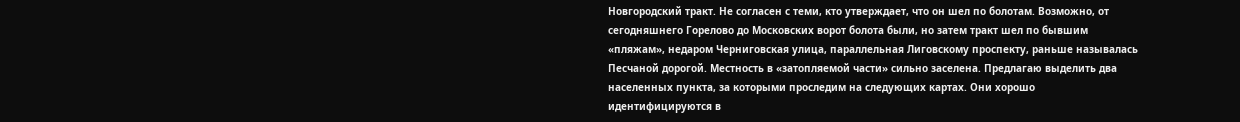Новгородский тракт. Не согласен с теми, кто утверждает, что он шел по болотам. Возможно, от сегодняшнего Горелово до Московских ворот болота были, но затем тракт шел по бывшим «пляжам», недаром Черниговская улица, параллельная Лиговскому проспекту, раньше называлась Песчаной дорогой. Местность в «затопляемой части» сильно заселена. Предлагаю выделить два населенных пункта, за которыми проследим на следующих картах. Они хорошо идентифицируются в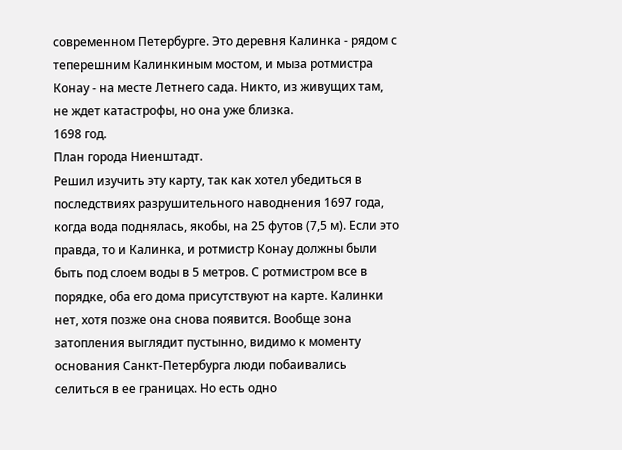современном Петербурге. Это деревня Калинка - рядом с теперешним Калинкиным мостом, и мыза ротмистра Конау - на месте Летнего сада. Никто, из живущих там, не ждет катастрофы, но она уже близка.
1698 год.
План города Ниенштадт.
Решил изучить эту карту, так как хотел убедиться в последствиях разрушительного наводнения 1697 года, когда вода поднялась, якобы, на 25 футов (7,5 м). Если это правда, то и Калинка, и ротмистр Конау должны были быть под слоем воды в 5 метров. С ротмистром все в порядке, оба его дома присутствуют на карте. Калинки нет, хотя позже она снова появится. Вообще зона затопления выглядит пустынно, видимо к моменту основания Санкт-Петербурга люди побаивались селиться в ее границах. Но есть одно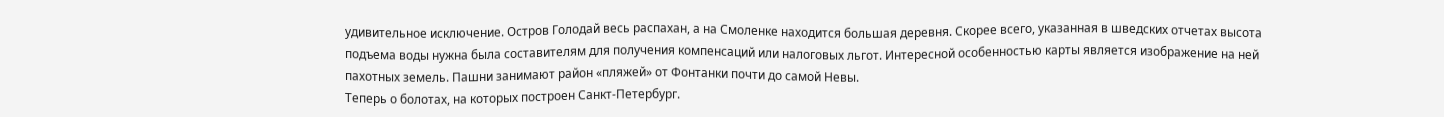удивительное исключение. Остров Голодай весь распахан, а на Смоленке находится большая деревня. Скорее всего, указанная в шведских отчетах высота подъема воды нужна была составителям для получения компенсаций или налоговых льгот. Интересной особенностью карты является изображение на ней пахотных земель. Пашни занимают район «пляжей» от Фонтанки почти до самой Невы.
Теперь о болотах, на которых построен Санкт-Петербург.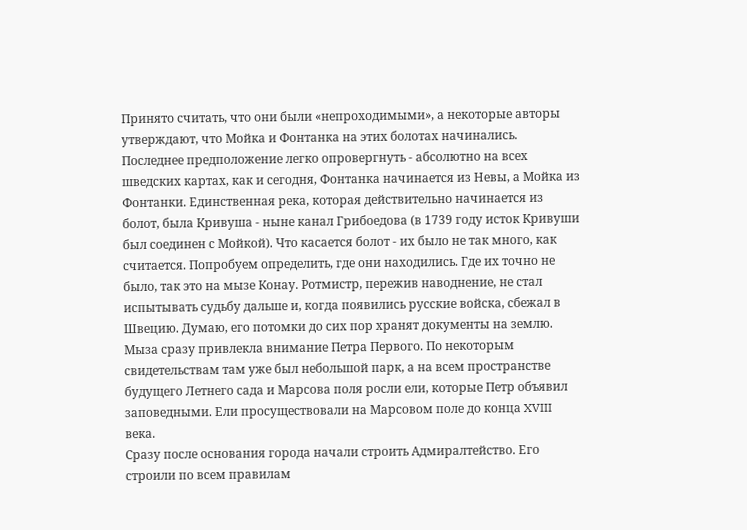Принято считать, что они были «непроходимыми», а некоторые авторы утверждают, что Мойка и Фонтанка на этих болотах начинались. Последнее предположение легко опровергнуть - абсолютно на всех шведских картах, как и сегодня, Фонтанка начинается из Невы, а Мойка из Фонтанки. Единственная река, которая действительно начинается из болот, была Кривуша - ныне канал Грибоедова (в 1739 году исток Кривуши был соединен с Мойкой). Что касается болот - их было не так много, как считается. Попробуем определить, где они находились. Где их точно не было, так это на мызе Конау. Ротмистр, пережив наводнение, не стал испытывать судьбу дальше и, когда появились русские войска, сбежал в Швецию. Думаю, его потомки до сих пор хранят документы на землю. Мыза сразу привлекла внимание Петра Первого. По некоторым свидетельствам там уже был небольшой парк, а на всем пространстве будущего Летнего сада и Марсова поля росли ели, которые Петр объявил заповедными. Ели просуществовали на Марсовом поле до конца XVIII века.
Сразу после основания города начали строить Адмиралтейство. Его строили по всем правилам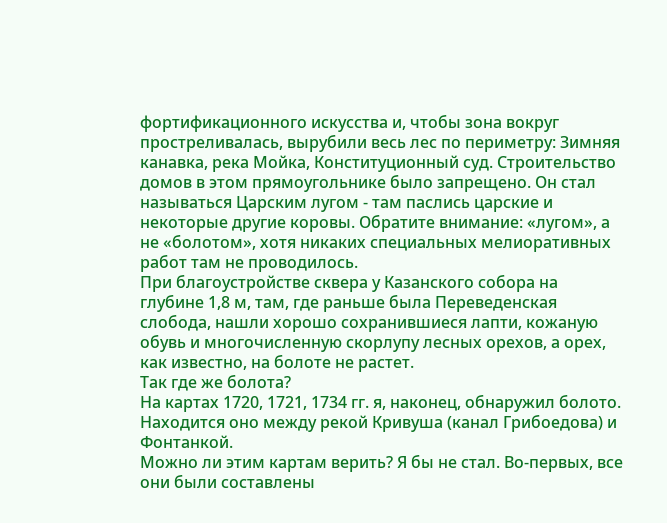фортификационного искусства и, чтобы зона вокруг простреливалась, вырубили весь лес по периметру: Зимняя канавка, река Мойка, Конституционный суд. Строительство домов в этом прямоугольнике было запрещено. Он стал называться Царским лугом - там паслись царские и некоторые другие коровы. Обратите внимание: «лугом», а не «болотом», хотя никаких специальных мелиоративных работ там не проводилось.
При благоустройстве сквера у Казанского собора на глубине 1,8 м, там, где раньше была Переведенская слобода, нашли хорошо сохранившиеся лапти, кожаную обувь и многочисленную скорлупу лесных орехов, а орех, как известно, на болоте не растет.
Так где же болота?
На картах 1720, 1721, 1734 гг. я, наконец, обнаружил болото. Находится оно между рекой Кривуша (канал Грибоедова) и Фонтанкой.
Можно ли этим картам верить? Я бы не стал. Во-первых, все они были составлены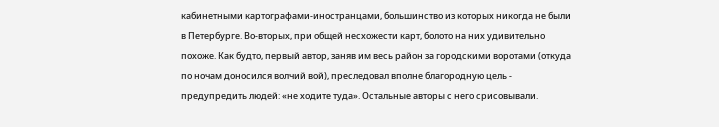кабинетными картографами-иностранцами, большинство из которых никогда не были в Петербурге. Во-вторых, при общей несхожести карт, болото на них удивительно похоже. Как будто, первый автор, заняв им весь район за городскими воротами (откуда по ночам доносился волчий вой), преследовал вполне благородную цель - предупредить людей: «не ходите туда». Остальные авторы с него срисовывали.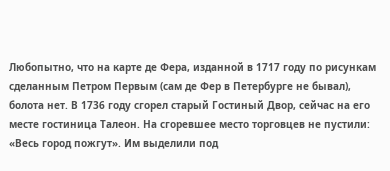Любопытно, что на карте де Фера, изданной в 1717 году по рисункам сделанным Петром Первым (сам де Фер в Петербурге не бывал), болота нет. В 1736 году сгорел старый Гостиный Двор, сейчас на его месте гостиница Талеон. На сгоревшее место торговцев не пустили: «Весь город пожгут». Им выделили под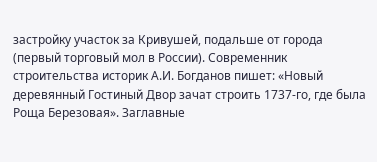застройку участок за Кривушей, подальше от города (первый торговый мол в России). Современник строительства историк А.И. Богданов пишет: «Новый деревянный Гостиный Двор зачат строить 1737-го, где была Роща Березовая». Заглавные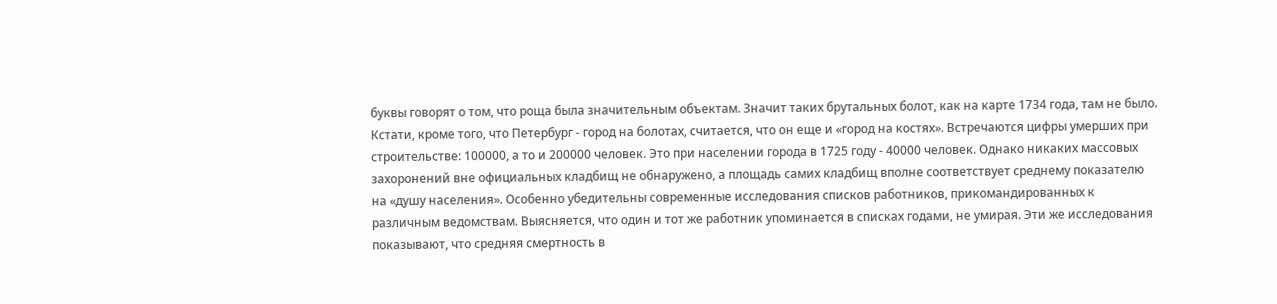буквы говорят о том, что роща была значительным объектам. Значит таких брутальных болот, как на карте 1734 года, там не было.
Кстати, кроме того, что Петербург - город на болотах, считается, что он еще и «город на костях». Встречаются цифры умерших при строительстве: 100000, а то и 200000 человек. Это при населении города в 1725 году - 40000 человек. Однако никаких массовых захоронений вне официальных кладбищ не обнаружено, а площадь самих кладбищ вполне соответствует среднему показателю на «душу населения». Особенно убедительны современные исследования списков работников, прикомандированных к различным ведомствам. Выясняется, что один и тот же работник упоминается в списках годами, не умирая. Эти же исследования показывают, что средняя смертность в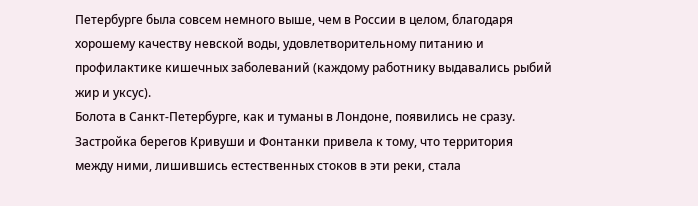Петербурге была совсем немного выше, чем в России в целом, благодаря хорошему качеству невской воды, удовлетворительному питанию и профилактике кишечных заболеваний (каждому работнику выдавались рыбий жир и уксус).
Болота в Санкт-Петербурге, как и туманы в Лондоне, появились не сразу. Застройка берегов Кривуши и Фонтанки привела к тому, что территория между ними, лишившись естественных стоков в эти реки, стала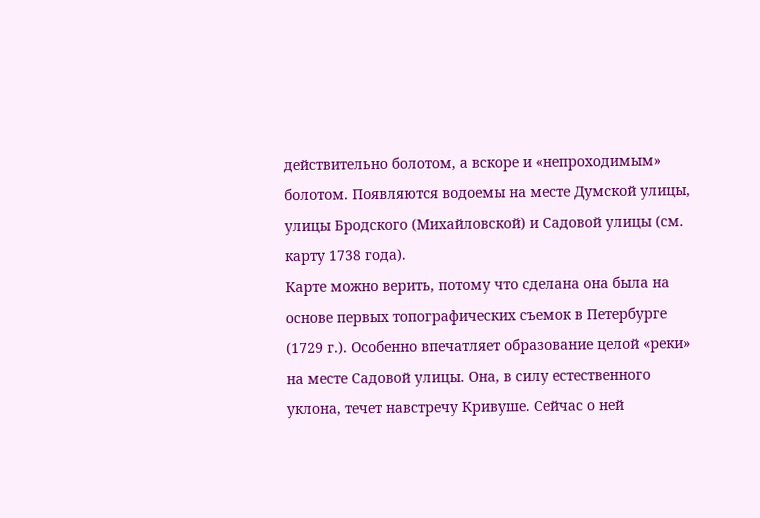действительно болотом, а вскоре и «непроходимым» болотом. Появляются водоемы на месте Думской улицы, улицы Бродского (Михайловской) и Садовой улицы (см. карту 1738 года).
Карте можно верить, потому что сделана она была на основе первых топографических съемок в Петербурге (1729 г.). Особенно впечатляет образование целой «реки» на месте Садовой улицы. Она, в силу естественного уклона, течет навстречу Кривуше. Сейчас о ней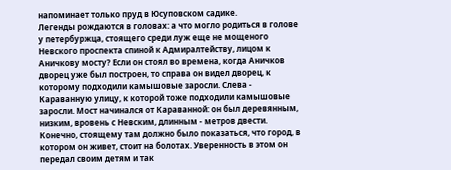напоминает только пруд в Юсуповском садике.
Легенды рождаются в головах: а что могло родиться в голове у петербуржца, стоящего среди луж еще не мощеного Невского проспекта спиной к Адмиралтейству, лицом к Аничкову мосту? Если он стоял во времена, когда Аничков дворец уже был построен, то справа он видел дворец, к которому подходили камышовые заросли. Слева - Караванную улицу, к которой тоже подходили камышовые заросли. Мост начинался от Караванной: он был деревянным, низким, вровень с Невским, длинным - метров двести. Конечно, стоящему там должно было показаться, что город, в котором он живет, стоит на болотах. Уверенность в этом он передал своим детям и так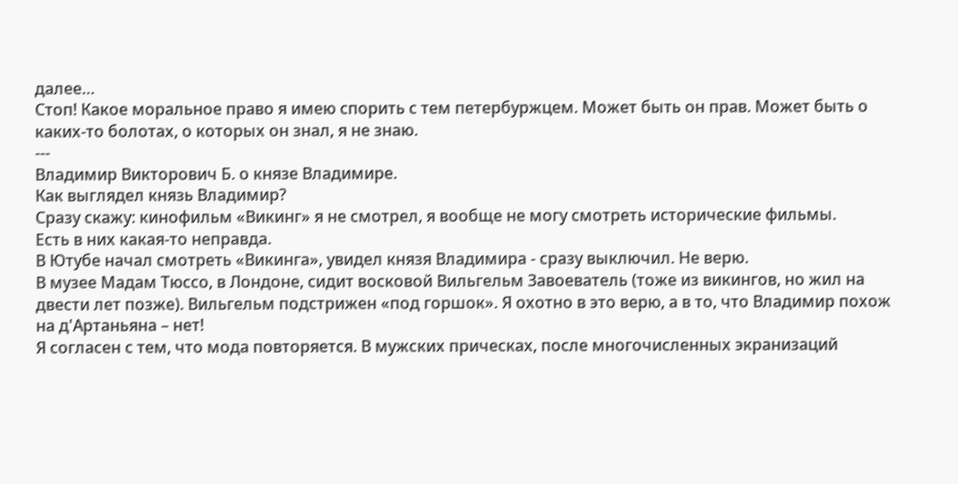далее…
Стоп! Какое моральное право я имею спорить с тем петербуржцем. Может быть он прав. Может быть о каких-то болотах, о которых он знал, я не знаю.
---
Владимир Викторович Б. о князе Владимире.
Как выглядел князь Владимир?
Сразу скажу: кинофильм «Викинг» я не смотрел, я вообще не могу смотреть исторические фильмы.
Есть в них какая-то неправда.
В Ютубе начал смотреть «Викинга», увидел князя Владимира - сразу выключил. Не верю.
В музее Мадам Тюссо, в Лондоне, сидит восковой Вильгельм Завоеватель (тоже из викингов, но жил на двести лет позже). Вильгельм подстрижен «под горшок». Я охотно в это верю, а в то, что Владимир похож на д'Артаньяна – нет!
Я согласен с тем, что мода повторяется. В мужских прическах, после многочисленных экранизаций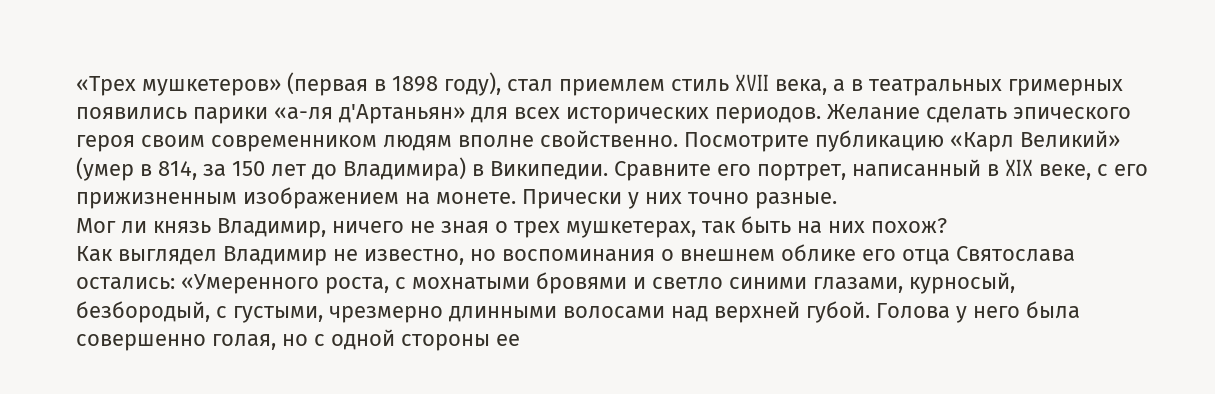«Трех мушкетеров» (первая в 1898 году), стал приемлем стиль XVII века, а в театральных гримерных появились парики «а-ля д'Артаньян» для всех исторических периодов. Желание сделать эпического героя своим современником людям вполне свойственно. Посмотрите публикацию «Карл Великий» (умер в 814, за 150 лет до Владимира) в Википедии. Сравните его портрет, написанный в XIX веке, с его прижизненным изображением на монете. Прически у них точно разные.
Мог ли князь Владимир, ничего не зная о трех мушкетерах, так быть на них похож?
Как выглядел Владимир не известно, но воспоминания о внешнем облике его отца Святослава остались: «Умеренного роста, с мохнатыми бровями и светло синими глазами, курносый, безбородый, с густыми, чрезмерно длинными волосами над верхней губой. Голова у него была совершенно голая, но с одной стороны ее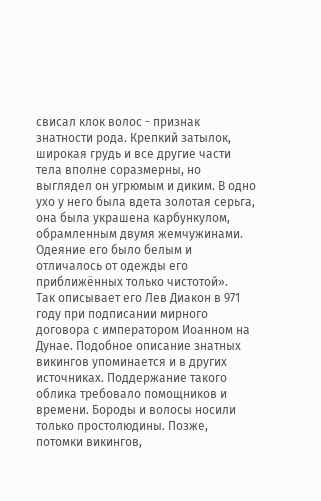свисал клок волос - признак знатности рода. Крепкий затылок, широкая грудь и все другие части тела вполне соразмерны, но выглядел он угрюмым и диким. В одно ухо у него была вдета золотая серьга, она была украшена карбункулом, обрамленным двумя жемчужинами. Одеяние его было белым и отличалось от одежды его приближённых только чистотой».
Так описывает его Лев Диакон в 971 году при подписании мирного договора с императором Иоанном на Дунае. Подобное описание знатных викингов упоминается и в других источниках. Поддержание такого облика требовало помощников и времени. Бороды и волосы носили только простолюдины. Позже, потомки викингов,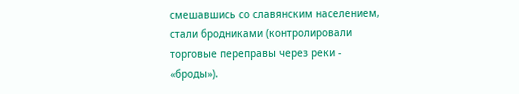смешавшись со славянским населением, стали бродниками (контролировали торговые переправы через реки - «броды»).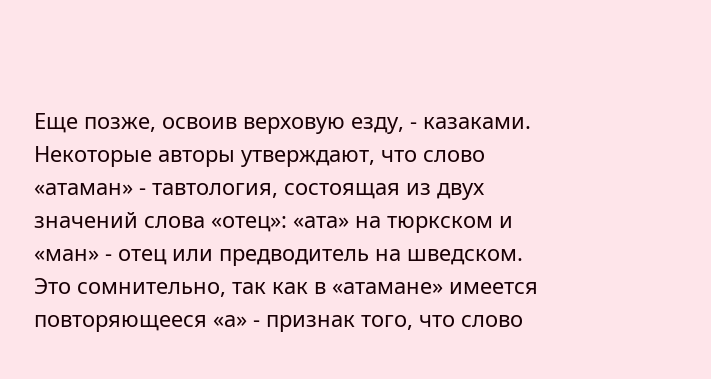Еще позже, освоив верховую езду, - казаками. Некоторые авторы утверждают, что слово «атаман» - тавтология, состоящая из двух значений слова «отец»: «ата» на тюркском и «ман» - отец или предводитель на шведском. Это сомнительно, так как в «атамане» имеется повторяющееся «а» - признак того, что слово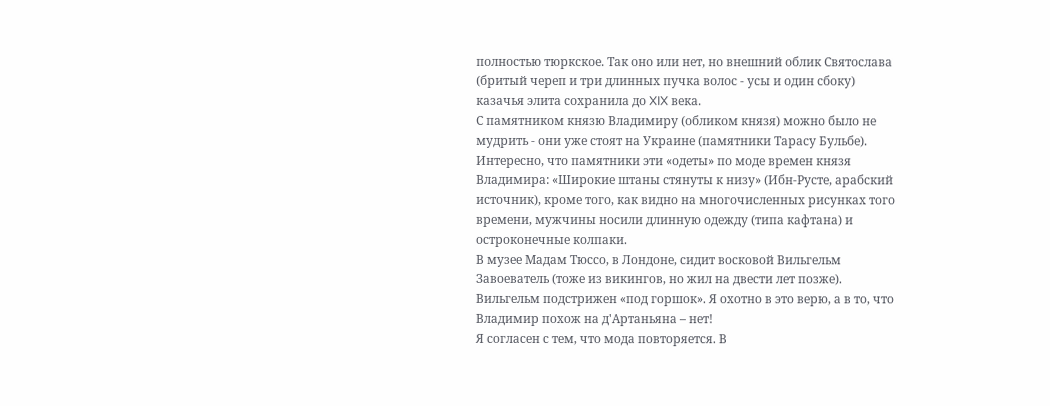полностью тюркское. Так оно или нет, но внешний облик Святослава (бритый череп и три длинных пучка волос - усы и один сбоку) казачья элита сохранила до XIX века.
С памятником князю Владимиру (обликом князя) можно было не мудрить - они уже стоят на Украине (памятники Тарасу Бульбе).
Интересно, что памятники эти «одеты» по моде времен князя Владимира: «Широкие штаны стянуты к низу» (Ибн-Русте, арабский источник), кроме того, как видно на многочисленных рисунках того времени, мужчины носили длинную одежду (типа кафтана) и остроконечные колпаки.
В музее Мадам Тюссо, в Лондоне, сидит восковой Вильгельм Завоеватель (тоже из викингов, но жил на двести лет позже). Вильгельм подстрижен «под горшок». Я охотно в это верю, а в то, что Владимир похож на д'Артаньяна – нет!
Я согласен с тем, что мода повторяется. В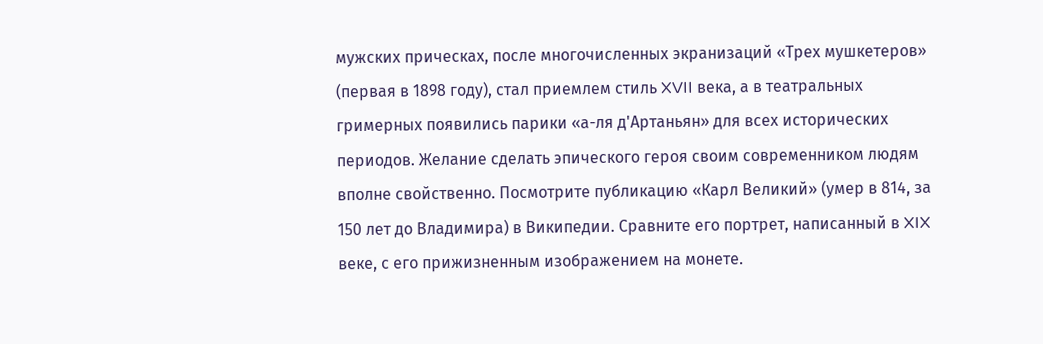мужских прическах, после многочисленных экранизаций «Трех мушкетеров» (первая в 1898 году), стал приемлем стиль XVII века, а в театральных гримерных появились парики «а-ля д'Артаньян» для всех исторических периодов. Желание сделать эпического героя своим современником людям вполне свойственно. Посмотрите публикацию «Карл Великий» (умер в 814, за 150 лет до Владимира) в Википедии. Сравните его портрет, написанный в XIX веке, с его прижизненным изображением на монете.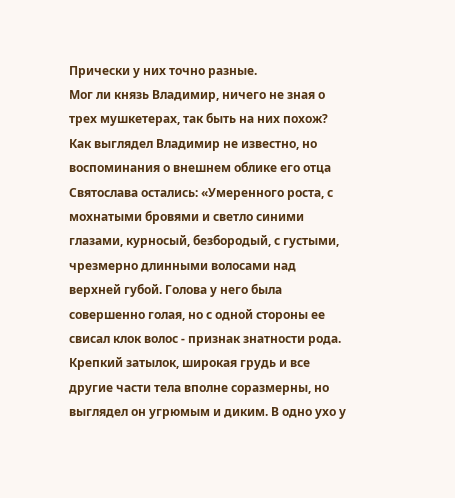Прически у них точно разные.
Мог ли князь Владимир, ничего не зная о трех мушкетерах, так быть на них похож?
Как выглядел Владимир не известно, но воспоминания о внешнем облике его отца Святослава остались: «Умеренного роста, с мохнатыми бровями и светло синими глазами, курносый, безбородый, с густыми, чрезмерно длинными волосами над верхней губой. Голова у него была совершенно голая, но с одной стороны ее свисал клок волос - признак знатности рода. Крепкий затылок, широкая грудь и все другие части тела вполне соразмерны, но выглядел он угрюмым и диким. В одно ухо у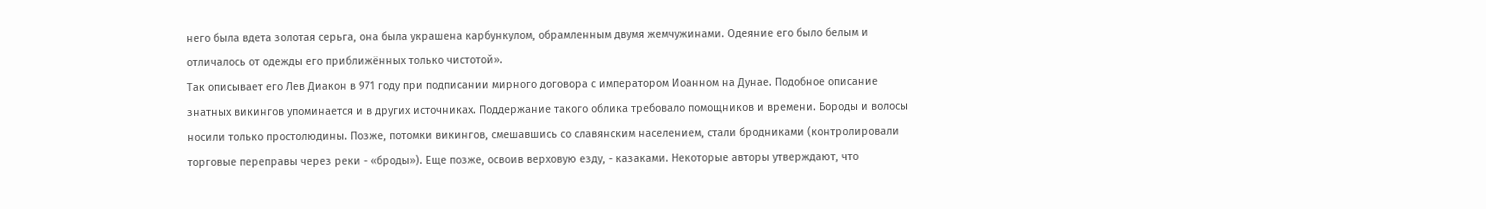него была вдета золотая серьга, она была украшена карбункулом, обрамленным двумя жемчужинами. Одеяние его было белым и отличалось от одежды его приближённых только чистотой».
Так описывает его Лев Диакон в 971 году при подписании мирного договора с императором Иоанном на Дунае. Подобное описание знатных викингов упоминается и в других источниках. Поддержание такого облика требовало помощников и времени. Бороды и волосы носили только простолюдины. Позже, потомки викингов, смешавшись со славянским населением, стали бродниками (контролировали торговые переправы через реки - «броды»). Еще позже, освоив верховую езду, - казаками. Некоторые авторы утверждают, что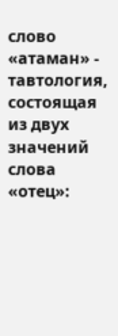слово «атаман» - тавтология, состоящая из двух значений слова «отец»: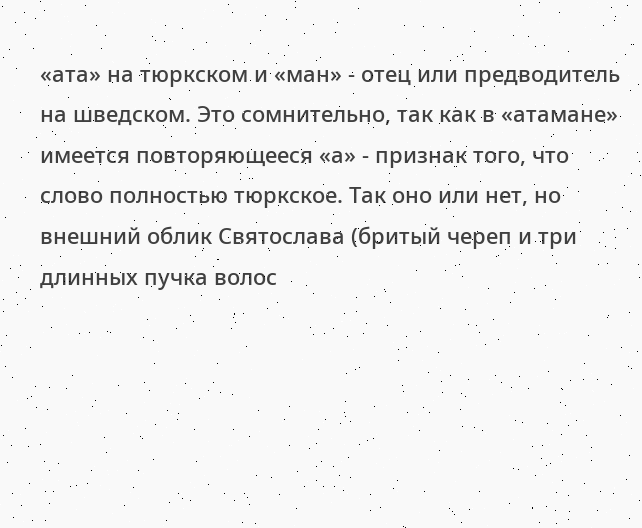«ата» на тюркском и «ман» - отец или предводитель на шведском. Это сомнительно, так как в «атамане» имеется повторяющееся «а» - признак того, что слово полностью тюркское. Так оно или нет, но внешний облик Святослава (бритый череп и три длинных пучка волос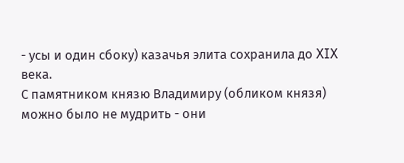- усы и один сбоку) казачья элита сохранила до XIX века.
С памятником князю Владимиру (обликом князя) можно было не мудрить - они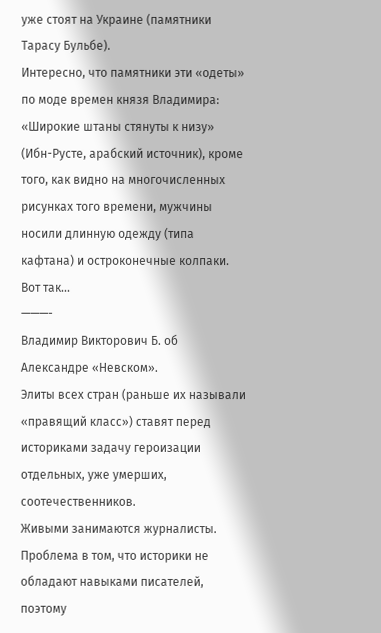уже стоят на Украине (памятники Тарасу Бульбе).
Интересно, что памятники эти «одеты» по моде времен князя Владимира: «Широкие штаны стянуты к низу» (Ибн-Русте, арабский источник), кроме того, как видно на многочисленных рисунках того времени, мужчины носили длинную одежду (типа кафтана) и остроконечные колпаки.
Вот так...
———-
Владимир Викторович Б. об Александре «Невском».
Элиты всех стран (раньше их называли «правящий класс») ставят перед историками задачу героизации отдельных, уже умерших, соотечественников.
Живыми занимаются журналисты. Проблема в том, что историки не обладают навыками писателей, поэтому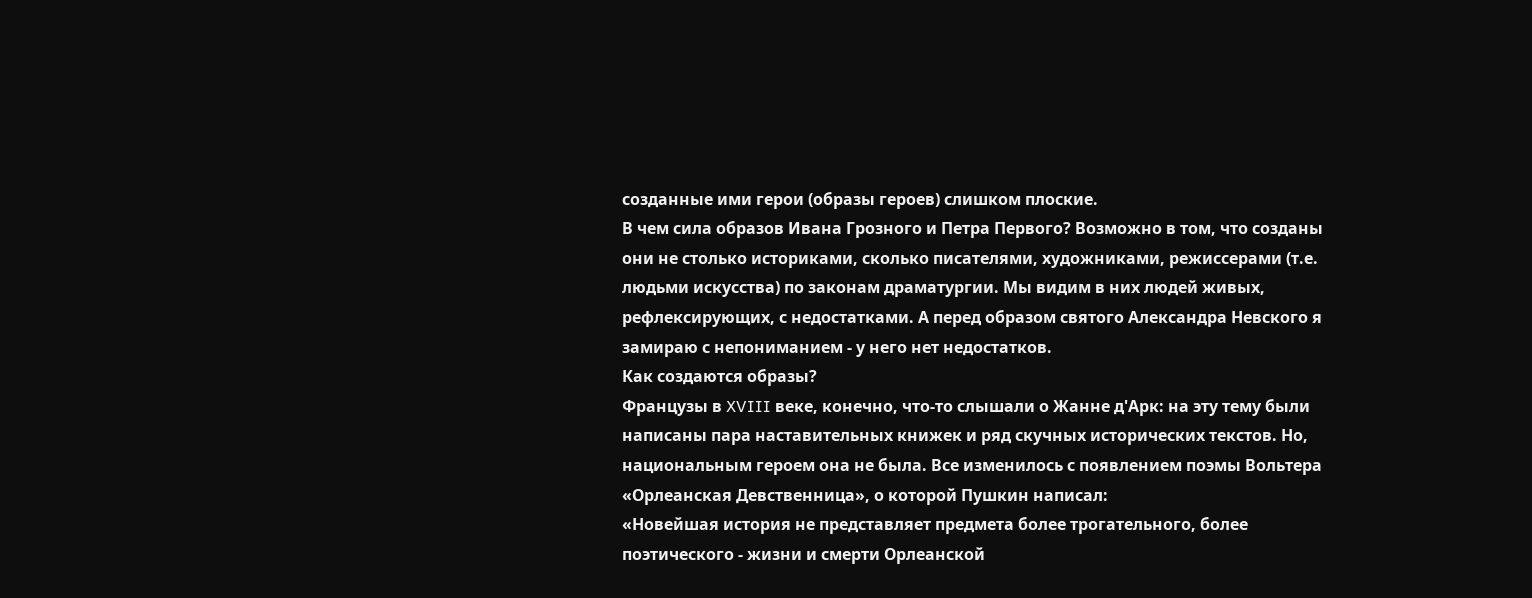созданные ими герои (образы героев) слишком плоские.
В чем сила образов Ивана Грозного и Петра Первого? Возможно в том, что созданы они не столько историками, сколько писателями, художниками, режиссерами (т.е. людьми искусства) по законам драматургии. Мы видим в них людей живых, рефлексирующих, с недостатками. А перед образом святого Александра Невского я замираю с непониманием - у него нет недостатков.
Как создаются образы?
Французы в XVIII веке, конечно, что-то слышали о Жанне д'Арк: на эту тему были написаны пара наставительных книжек и ряд скучных исторических текстов. Но, национальным героем она не была. Все изменилось с появлением поэмы Вольтера «Орлеанская Девственница», о которой Пушкин написал:
«Новейшая история не представляет предмета более трогательного, более поэтического - жизни и смерти Орлеанской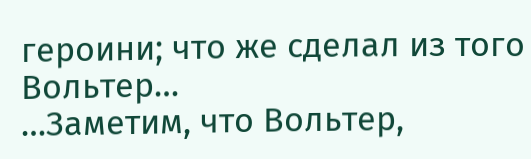героини; что же сделал из того Вольтер…
…Заметим, что Вольтер,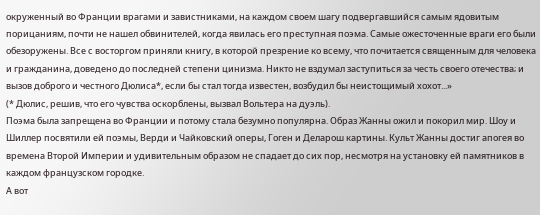окруженный во Франции врагами и завистниками, на каждом своем шагу подвергавшийся самым ядовитым порицаниям, почти не нашел обвинителей, когда явилась его преступная поэма. Самые ожесточенные враги его были обезоружены. Все с восторгом приняли книгу, в которой презрение ко всему, что почитается священным для человека и гражданина, доведено до последней степени цинизма. Никто не вздумал заступиться за честь своего отечества; и вызов доброго и честного Дюлиса*, если бы стал тогда известен, возбудил бы неистощимый хохот...»
(* Дюлис, решив, что его чувства оскорблены, вызвал Вольтера на дуэль).
Поэма была запрещена во Франции и потому стала безумно популярна. Образ Жанны ожил и покорил мир. Шоу и Шиллер посвятили ей поэмы, Верди и Чайковский оперы, Гоген и Деларош картины. Культ Жанны достиг апогея во времена Второй Империи и удивительным образом не спадает до сих пор, несмотря на установку ей памятников в каждом французском городке.
А вот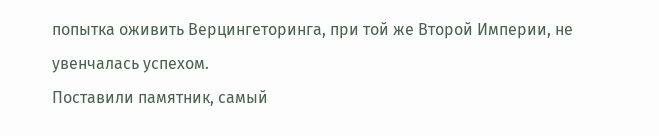попытка оживить Верцингеторинга, при той же Второй Империи, не увенчалась успехом.
Поставили памятник, самый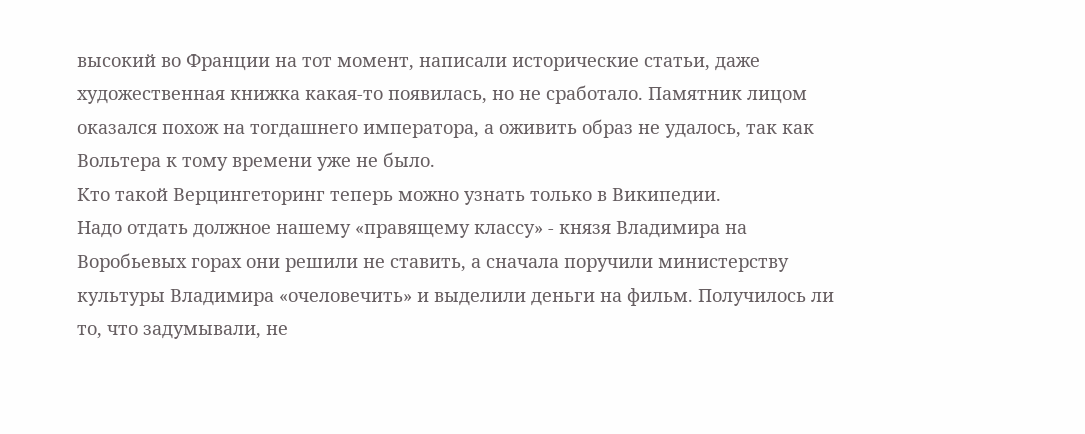высокий во Франции на тот момент, написали исторические статьи, даже художественная книжка какая-то появилась, но не сработало. Памятник лицом оказался похож на тогдашнего императора, а оживить образ не удалось, так как Вольтера к тому времени уже не было.
Кто такой Верцингеторинг теперь можно узнать только в Википедии.
Надо отдать должное нашему «правящему классу» - князя Владимира на Воробьевых горах они решили не ставить, а сначала поручили министерству культуры Владимира «очеловечить» и выделили деньги на фильм. Получилось ли то, что задумывали, не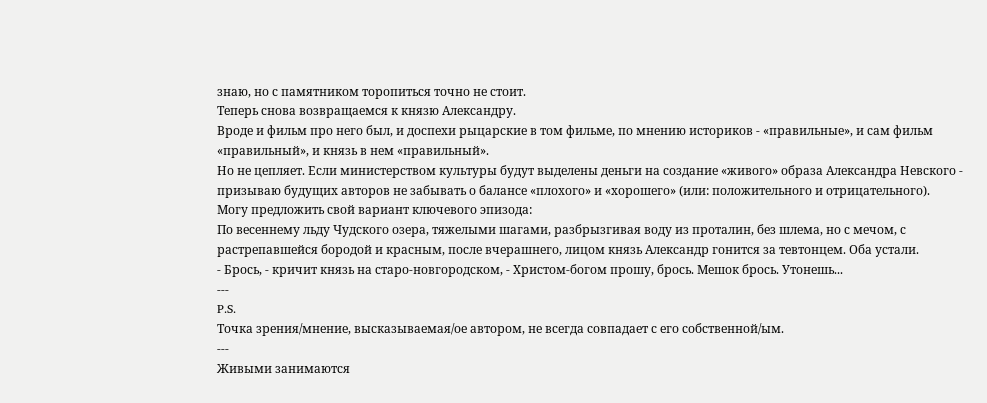знаю, но с памятником торопиться точно не стоит.
Теперь снова возвращаемся к князю Александру.
Вроде и фильм про него был, и доспехи рыцарские в том фильме, по мнению историков - «правильные», и сам фильм «правильный», и князь в нем «правильный».
Но не цепляет. Если министерством культуры будут выделены деньги на создание «живого» образа Александра Невского - призываю будущих авторов не забывать о балансе «плохого» и «хорошего» (или: положительного и отрицательного).
Могу предложить свой вариант ключевого эпизода:
По весеннему льду Чудского озера, тяжелыми шагами, разбрызгивая воду из проталин, без шлема, но с мечом, с растрепавшейся бородой и красным, после вчерашнего, лицом князь Александр гонится за тевтонцем. Оба устали.
- Брось, - кричит князь на старо-новгородском, - Христом-богом прошу, брось. Мешок брось. Утонешь...
---
P.S.
Точка зрения/мнение, высказываемая/ое автором, не всегда совпадает с его собственной/ым.
---
Живыми занимаются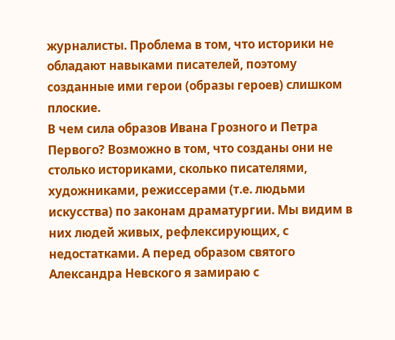журналисты. Проблема в том, что историки не обладают навыками писателей, поэтому созданные ими герои (образы героев) слишком плоские.
В чем сила образов Ивана Грозного и Петра Первого? Возможно в том, что созданы они не столько историками, сколько писателями, художниками, режиссерами (т.е. людьми искусства) по законам драматургии. Мы видим в них людей живых, рефлексирующих, с недостатками. А перед образом святого Александра Невского я замираю с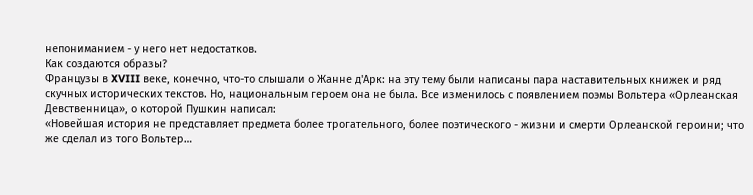непониманием - у него нет недостатков.
Как создаются образы?
Французы в XVIII веке, конечно, что-то слышали о Жанне д'Арк: на эту тему были написаны пара наставительных книжек и ряд скучных исторических текстов. Но, национальным героем она не была. Все изменилось с появлением поэмы Вольтера «Орлеанская Девственница», о которой Пушкин написал:
«Новейшая история не представляет предмета более трогательного, более поэтического - жизни и смерти Орлеанской героини; что же сделал из того Вольтер…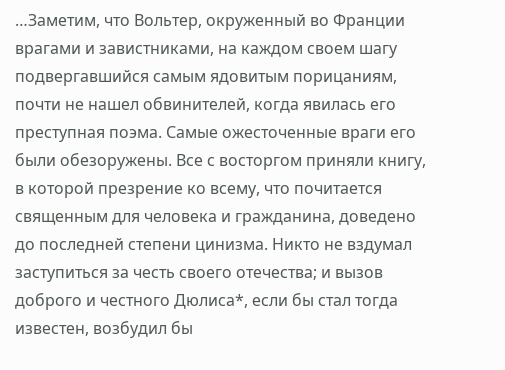…Заметим, что Вольтер, окруженный во Франции врагами и завистниками, на каждом своем шагу подвергавшийся самым ядовитым порицаниям, почти не нашел обвинителей, когда явилась его преступная поэма. Самые ожесточенные враги его были обезоружены. Все с восторгом приняли книгу, в которой презрение ко всему, что почитается священным для человека и гражданина, доведено до последней степени цинизма. Никто не вздумал заступиться за честь своего отечества; и вызов доброго и честного Дюлиса*, если бы стал тогда известен, возбудил бы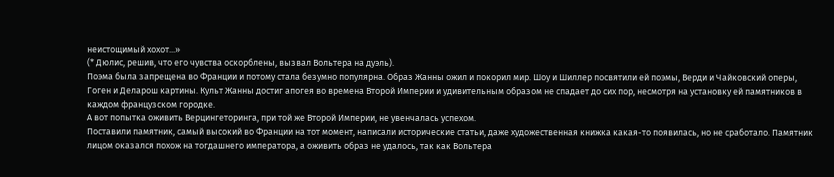неистощимый хохот...»
(* Дюлис, решив, что его чувства оскорблены, вызвал Вольтера на дуэль).
Поэма была запрещена во Франции и потому стала безумно популярна. Образ Жанны ожил и покорил мир. Шоу и Шиллер посвятили ей поэмы, Верди и Чайковский оперы, Гоген и Деларош картины. Культ Жанны достиг апогея во времена Второй Империи и удивительным образом не спадает до сих пор, несмотря на установку ей памятников в каждом французском городке.
А вот попытка оживить Верцингеторинга, при той же Второй Империи, не увенчалась успехом.
Поставили памятник, самый высокий во Франции на тот момент, написали исторические статьи, даже художественная книжка какая-то появилась, но не сработало. Памятник лицом оказался похож на тогдашнего императора, а оживить образ не удалось, так как Вольтера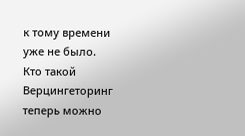к тому времени уже не было.
Кто такой Верцингеторинг теперь можно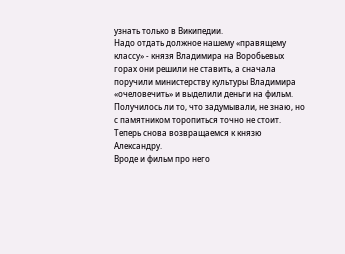узнать только в Википедии.
Надо отдать должное нашему «правящему классу» - князя Владимира на Воробьевых горах они решили не ставить, а сначала поручили министерству культуры Владимира «очеловечить» и выделили деньги на фильм. Получилось ли то, что задумывали, не знаю, но с памятником торопиться точно не стоит.
Теперь снова возвращаемся к князю Александру.
Вроде и фильм про него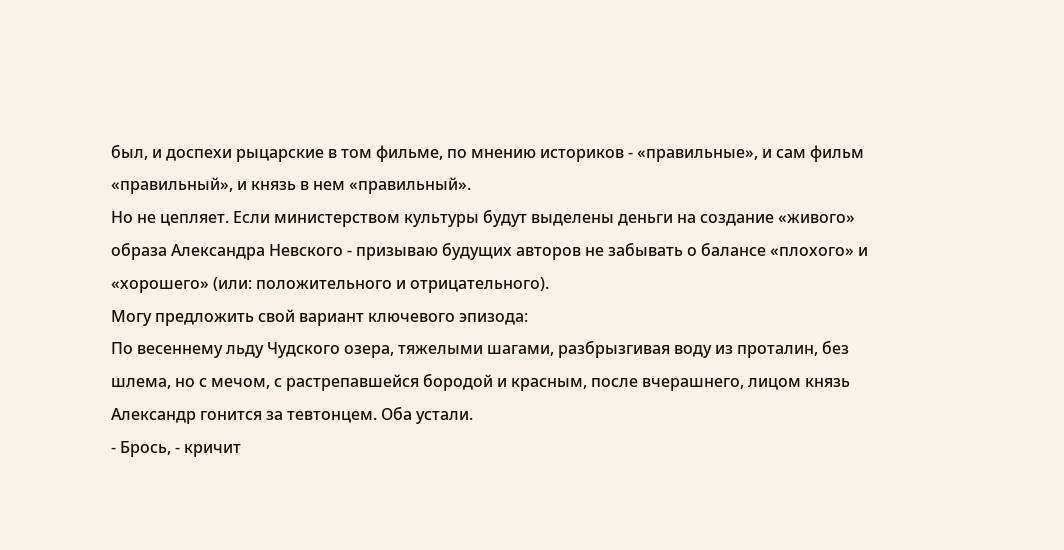был, и доспехи рыцарские в том фильме, по мнению историков - «правильные», и сам фильм «правильный», и князь в нем «правильный».
Но не цепляет. Если министерством культуры будут выделены деньги на создание «живого» образа Александра Невского - призываю будущих авторов не забывать о балансе «плохого» и «хорошего» (или: положительного и отрицательного).
Могу предложить свой вариант ключевого эпизода:
По весеннему льду Чудского озера, тяжелыми шагами, разбрызгивая воду из проталин, без шлема, но с мечом, с растрепавшейся бородой и красным, после вчерашнего, лицом князь Александр гонится за тевтонцем. Оба устали.
- Брось, - кричит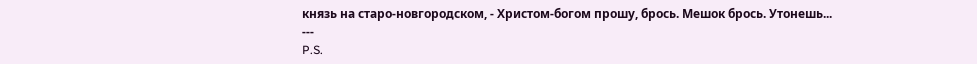князь на старо-новгородском, - Христом-богом прошу, брось. Мешок брось. Утонешь...
---
P.S.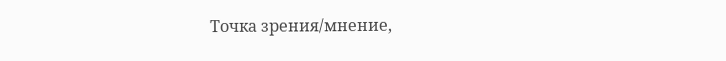Точка зрения/мнение,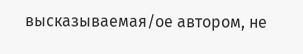высказываемая/ое автором, не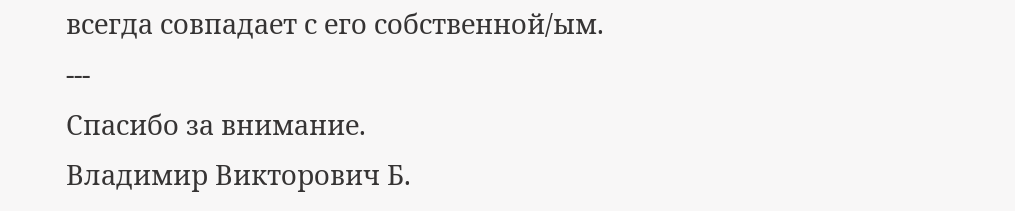всегда совпадает с его собственной/ым.
---
Спасибо за внимание.
Владимир Викторович Б.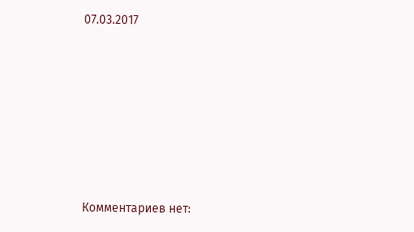07.03.2017







Комментариев нет: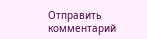Отправить комментарий